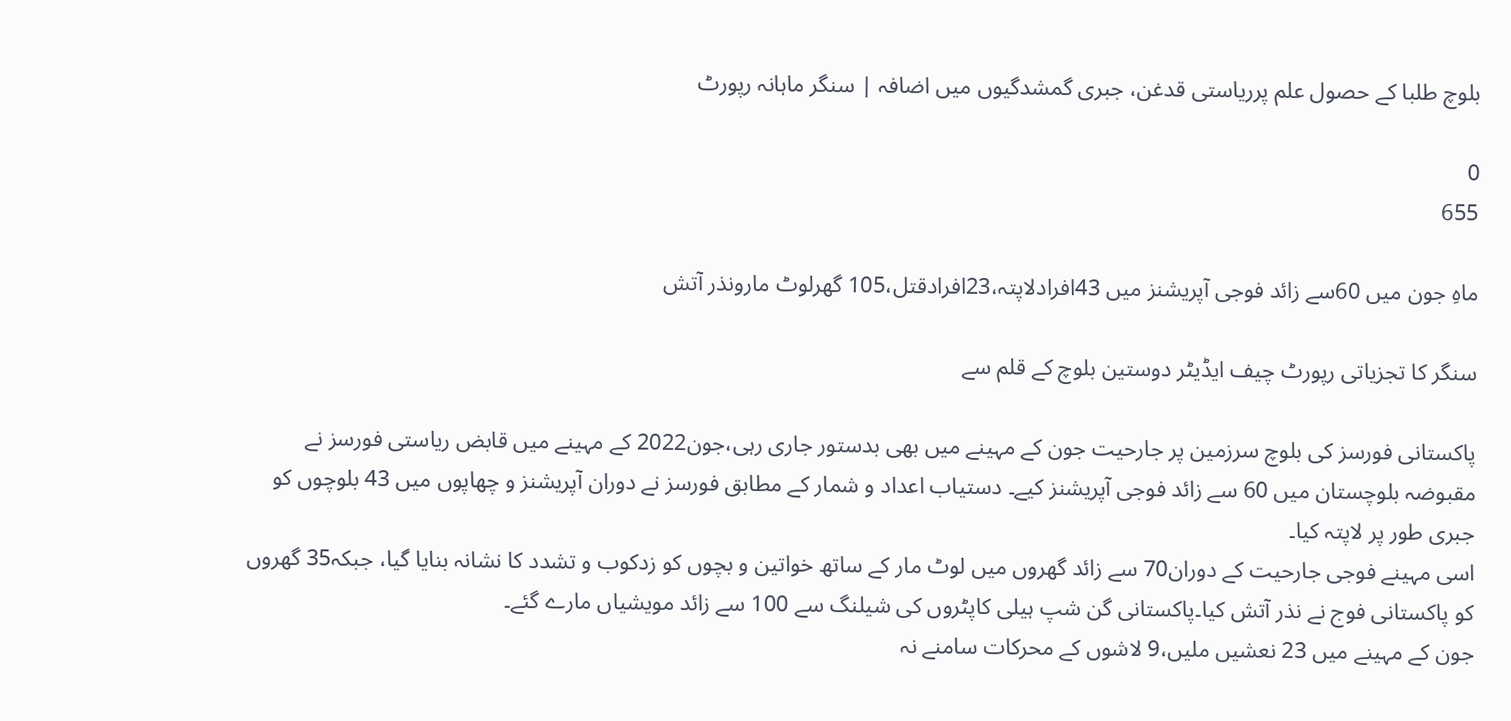بلوچ طلبا کے حصول علم پرریاستی قدغن، جبری گمشدگیوں میں اضافہ | سنگر ماہانہ رپورٹ

0
655

ماہِ جون میں 60سے زائد فوجی آپریشنز میں 43افرادلاپتہ،23افرادقتل،105 گھرلوٹ مارونذر آتش

سنگر کا تجزیاتی رپورٹ چیف ایڈیٹر دوستین بلوچ کے قلم سے

پاکستانی فورسز کی بلوچ سرزمین پر جارحیت جون کے مہینے میں بھی بدستور جاری رہی،جون2022 کے مہینے میں قابض ریاستی فورسز نے مقبوضہ بلوچستان میں 60 سے زائد فوجی آپریشنز کیے۔ دستیاب اعداد و شمار کے مطابق فورسز نے دوران آپریشنز و چھاپوں میں 43 بلوچوں کو جبری طور پر لاپتہ کیا۔
اسی مہینے فوجی جارحیت کے دوران70 سے زائد گھروں میں لوٹ مار کے ساتھ خواتین و بچوں کو زدکوب و تشدد کا نشانہ بنایا گیا، جبکہ35 گھروں کو پاکستانی فوج نے نذر آتش کیا۔پاکستانی گن شپ ہیلی کاپٹروں کی شیلنگ سے 100 سے زائد مویشیاں مارے گئے۔
جون کے مہینے میں 23 نعشیں ملیں،9 لاشوں کے محرکات سامنے نہ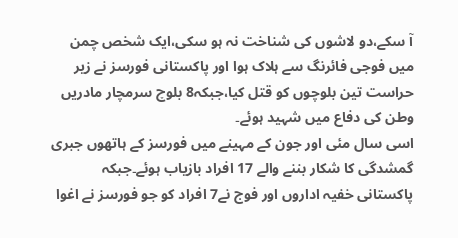آ سکے،دو لاشوں کی شناخت نہ ہو سکی،ایک شخص چمن میں فوجی فائرنگ سے ہلاک ہوا اور پاکستانی فورسز نے زیر حراست تین بلوچوں کو قتل کیا،جبکہ8 بلوچ سرمچار مادریں وطن کی دفاع میں شہید ہوئے۔
اسی سال مئی اور جون کے مہینے میں فورسز کے ہاتھوں جبری گمشدگی کا شکار بننے والے 17 افراد بازیاب ہوئے۔جبکہ پاکستانی خفیہ اداروں اور فوج نے7 افراد کو جو فورسز نے اغوا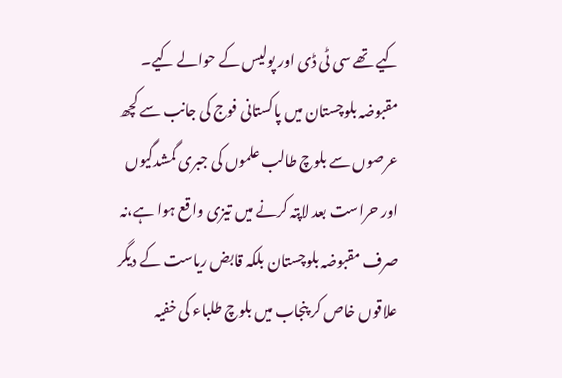کیے تھے سی ٹی ڈی اور پولیس کے حوالے کیے۔
مقبوضہ بلوچستان میں پاکستانی فوج کی جانب سے کچھ عرصوں سے بلوچ طالب علموں کی جبری گمشدگیوں اور حراست بعد لاپتہ کرنے میں تیزی واقع ہوا ہے،نہ صرف مقبوضہ بلوچستان بلکہ قابض ریاست کے دیگر علاقوں خاص کر پنجاب میں بلوچ طلباء کی خفیہ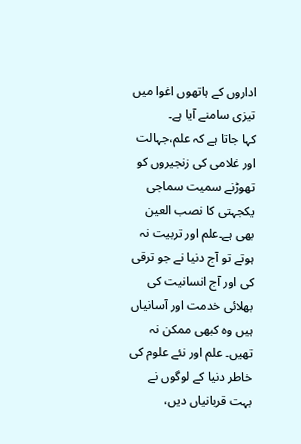اداروں کے ہاتھوں اغوا میں تیزی سامنے آیا ہے۔
کہا جاتا ہے کہ علم،جہالت اور غلامی کی زنجیروں کو تھوڑنے سمیت سماجی یکجہتی کا نصب العین بھی ہے۔علم اور تربیت نہ ہوتے تو آج دنیا نے جو ترقی کی اور آج انسانیت کی بھلائی خدمت اور آسانیاں ہیں وہ کبھی ممکن نہ تھیں۔ علم اور نئے علوم کی خاطر دنیا کے لوگوں نے بہت قربانیاں دیں،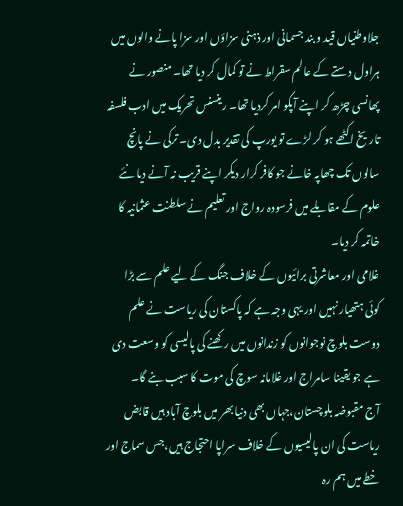جلاوطنیاں قید و بند جسمانی اور ذہنی سزاؤں اور سزا پانے والوں میں ہراول دستے کے عالم سقراط نے تو کمال کر دیا تھا۔ منصور نے پھانسی چڑھ کر اپنے آپکو امر کردیا تھا۔ رینسنس تحریک میں ادب فلسفہ تاریخ اکٹھے ہو کر لڑے تو یورپ کی تقدیر بدل دی۔ ترکی نے پانچ سالوں تک چھاپہ خانے جو کافر کرار دیکر اپنے قریب نہ آنے دیا نئے علوم کے مقابلے میں فرسودہ رواج اور تعلیم نے سلطنت عثمانیہ کا خاتمہ کر دیا۔
غلامی اور معاشرتی برائیوں کے خلاف جنگ کے لیے علم سے بڑا کوئی ہتھیار نہیں اور یہی وجہ ہے کہ پاکستان کی ریاست نے علم دوست بلوچ نوجوانوں کو زندانوں میں رکھنے کی پالیسی کو وسعت دی ہے جو یقینا سامراج اور غلامانہ سوچ کی موت کا سبب بنے گا۔
آج مقبوضہ بلوچستان،جہاں بھی دنیا بھر میں بلوچ آباد ہیں قابض ریاست کی ان پالیسیوں کے خلاف سراپا احتجاج ہیں،جس سماج اور خطے میں ہم رہ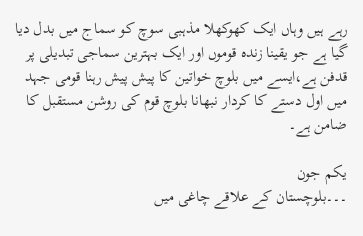رہے ہیں وہاں ایک کھوکھلا مذہبی سوچ کو سماج میں بدل دیا گیا ہے جو یقینا زندہ قوموں اور ایک بہترین سماجی تبدیلی پر قدفن ہے،ایسے میں بلوچ خواتین کا پیش پیش رہنا قومی جہد میں اول دستے کا کردار نبھانا بلوچ قوم کی روشن مستقبل کا ضامن ہے۔

یکم جون
۔۔۔بلوچستان کے علاقے چاغی میں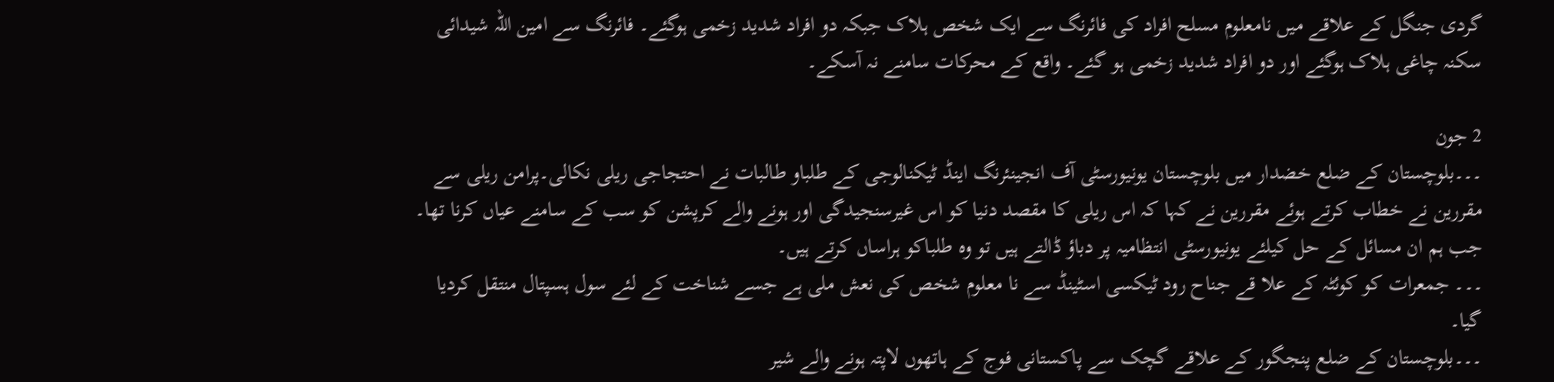گردی جنگل کے علاقے میں نامعلوم مسلح افراد کی فائرنگ سے ایک شخص ہلاک جبکہ دو افراد شدید زخمی ہوگئے۔ فائرنگ سے امین اللہ شیدائی سکنہ چاغی ہلاک ہوگئے اور دو افراد شدید زخمی ہو گئے۔ واقع کے محرکات سامنے نہ آسکے۔

2 جون
۔۔۔بلوچستان کے ضلع خضدار میں بلوچستان یونیورسٹی آف انجینئرنگ اینڈ ٹیکنالوجی کے طلباو طالبات نے احتجاجی ریلی نکالی۔پرامن ریلی سے مقررین نے خطاب کرتے ہوئے مقررین نے کہا کہ اس ریلی کا مقصد دنیا کو اس غیرسنجیدگی اور ہونے والے کرپشن کو سب کے سامنے عیاں کرنا تھا۔ جب ہم ان مسائل کے حل کیلئے یونیورسٹی انتظامیہ پر دباؤ ڈالتے ہیں تو وہ طلباکو ہراساں کرتے ہیں۔
۔۔۔ جمعرات کو کوئٹہ کے علا قے جناح رود ٹیکسی اسٹینڈ سے نا معلوم شخص کی نعش ملی ہے جسے شناخت کے لئے سول ہسپتال منتقل کردیا گیا۔
۔۔۔بلوچستان کے ضلع پنجگور کے علاقے گچک سے پاکستانی فوج کے ہاتھوں لاپتہ ہونے والے شیر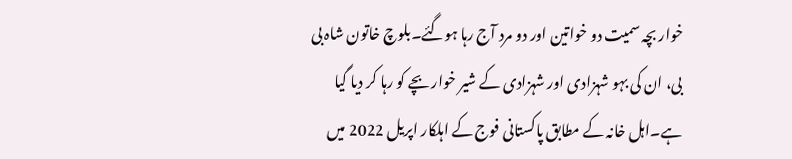خوار بچہ سمیت دو خواتین اور دو مرد آج رہا ہوگئے۔بلوچ خاتون شاہ بی بی، ان کی بہو شہزادی اور شہزادی کے شیر خوار بچے کو رہا کر دیا گیا ہے۔اہل خانہ کے مطابق پاکستانی فوج کے اہلکار اپریل 2022 میں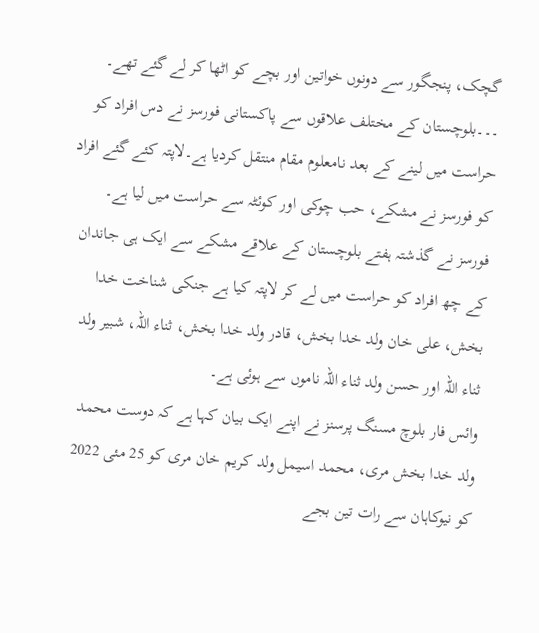گچک، پنجگور سے دونوں خواتین اور بچے کو اٹھا کر لے گئے تھے۔
۔۔۔بلوچستان کے مختلف علاقوں سے پاکستانی فورسز نے دس افراد کو حراست میں لینے کے بعد نامعلوم مقام منتقل کردیا ہے۔لاپتہ کئے گئے افراد کو فورسز نے مشکے، حب چوکی اور کوئٹہ سے حراست میں لیا ہے۔
فورسز نے گذشتہ ہفتے بلوچستان کے علاقے مشکے سے ایک ہی جاندان کے چھ افراد کو حراست میں لے کر لاپتہ کیا ہے جنکی شناخت خدا بخش، علی خان ولد خدا بخش، قادر ولد خدا بخش، ثناء اللہ، شبیر ولد ثناء اللہ اور حسن ولد ثناء اللہ ناموں سے ہوئی ہے۔
وائس فار بلوچ مسنگ پرسنز نے اپنے ایک بیان کہا ہے کہ دوست محمد ولد خدا بخش مری، محمد اسیمل ولد کریم خان مری کو 25 مئی 2022 کو نیوکاہان سے رات تین بجے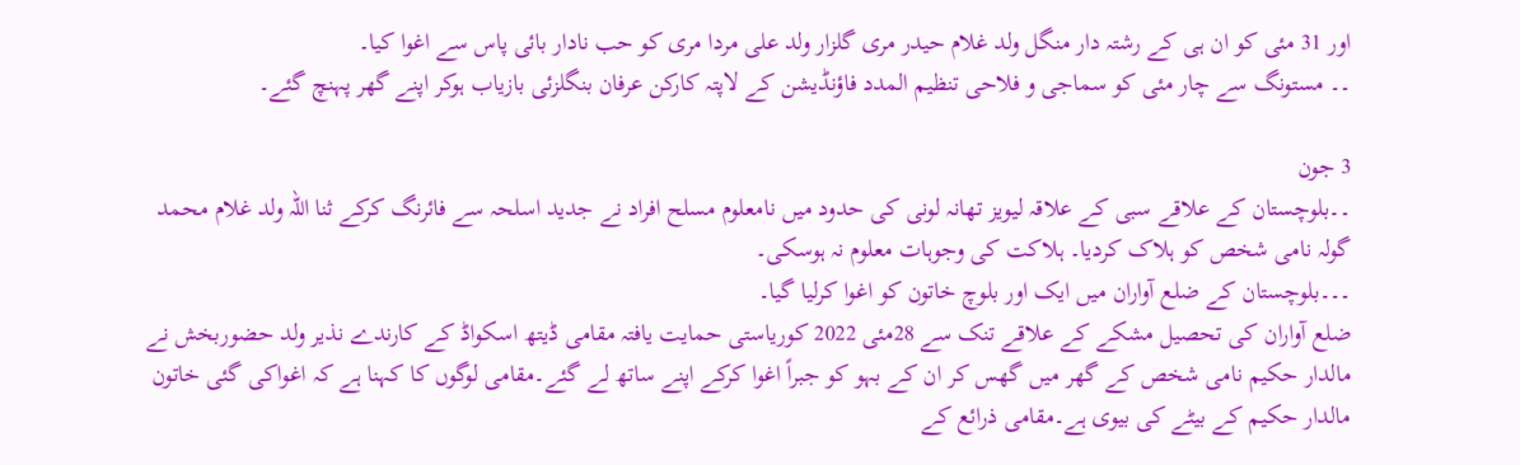اور 31 مئی کو ان ہی کے رشتہ دار منگل ولد غلام حیدر مری گلزار ولد علی مردا مری کو حب نادار بائی پاس سے اغوا کیا۔
۔۔ مستونگ سے چار مئی کو سماجی و فلاحی تنظیم المدد فاؤنڈیشن کے لاپتہ کارکن عرفان بنگلزئی بازیاب ہوکر اپنے گھر پہنچ گئے۔

3 جون
۔۔بلوچستان کے علاقے سبی کے علاقہ لیویز تھانہ لونی کی حدود میں نامعلوم مسلح افراد نے جدید اسلحہ سے فائرنگ کرکے ثنا اللہ ولد غلام محمد گولہ نامی شخص کو ہلاک کردیا۔ ہلاکت کی وجوہات معلوم نہ ہوسکی۔
۔۔۔بلوچستان کے ضلع آواران میں ایک اور بلوچ خاتون کو اغوا کرلیا گیا۔
ضلع آواران کی تحصیل مشکے کے علاقے تنک سے 28مئی 2022 کوریاستی حمایت یافتہ مقامی ڈیتھ اسکواڈ کے کارندے نذیر ولد حضوربخش نے مالدار حکیم نامی شخص کے گھر میں گھس کر ان کے بہو کو جبراً اغوا کرکے اپنے ساتھ لے گئے۔مقامی لوگوں کا کہنا ہے کہ اغواکی گئی خاتون مالدار حکیم کے بیٹے کی بیوی ہے۔مقامی ذرائع کے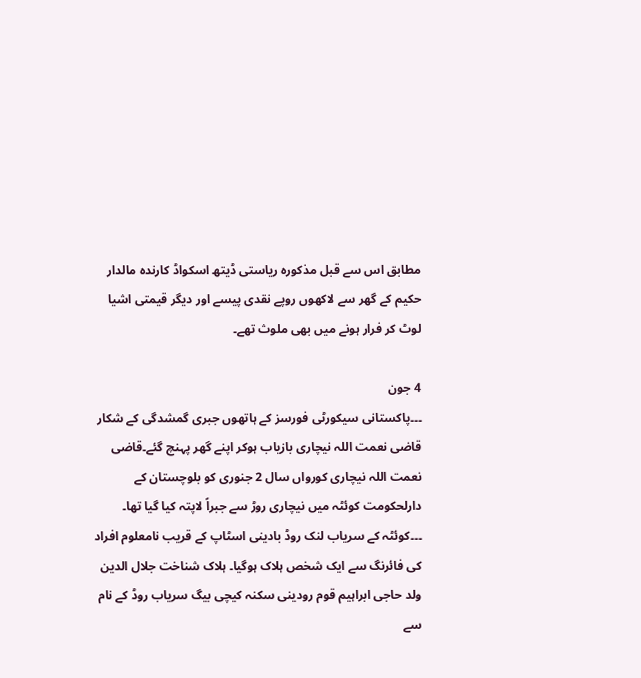مطابق اس سے قبل مذکورہ ریاستی ڈیتھ اسکواڈ کارندہ مالدار حکیم کے گھر سے لاکھوں روپے نقدی پیسے اور دیگر قیمتی اشیا لوٹ کر فرار ہونے میں بھی ملوث تھے۔

4 جون
۔۔۔پاکستانی سیکورٹی فورسز کے ہاتھوں جبری گمشدگی کے شکار قاضی نعمت اللہ نیچاری بازیاب ہوکر اپنے گھر پہنچ گئے۔قاضی نعمت اللہ نیچاری کورواں سال 2 جنوری کو بلوچستان کے دارلحکومت کوئٹہ میں نیچاری روڑ سے جبراً لاپتہ کیا گیا تھا۔
۔۔۔کوئٹہ کے سریاب لنک روڈ بادینی اسٹاپ کے قریب نامعلوم افراد کی فائرنگ سے ایک شخص ہلاک ہوگیا۔ ہلاک شناخت جلال الدین ولد حاجی ابراہیم قوم رودینی سکنہ کیچی بیگ سریاب روڈ کے نام سے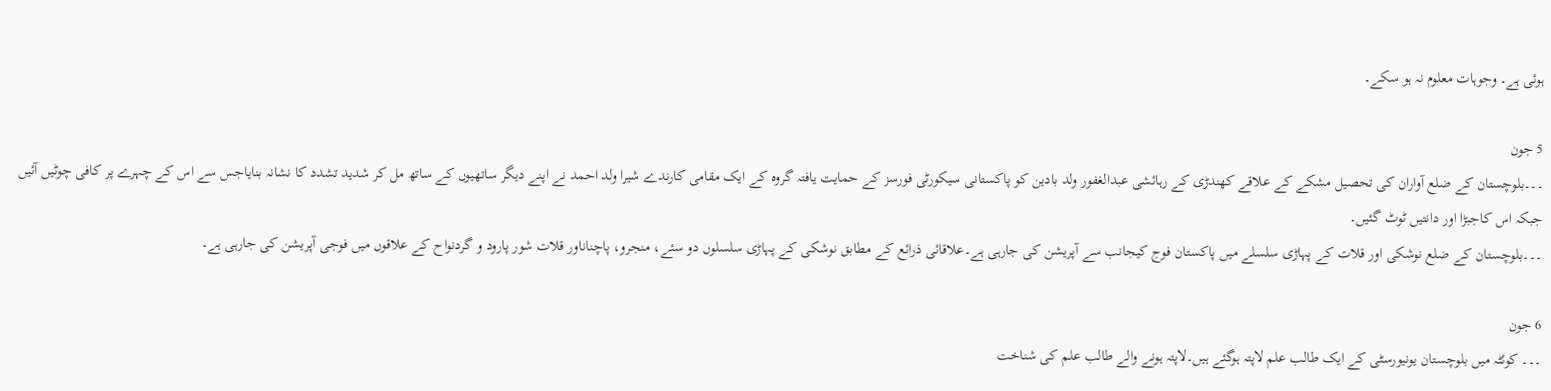ہوئی ہے۔ وجوہات معلوم نہ ہو سکے۔

5 جون
۔۔۔بلوچستان کے ضلع آواران کی تحصیل مشکے کے علاقے کھندڑی کے رہائشی عبدالغفور ولد بادین کو پاکستانی سیکورٹی فورسز کے حمایت یافتہ گروہ کے ایک مقامی کارندے شیرا ولد احمد نے اپنے دیگر ساتھیوں کے ساتھ مل کر شدید تشدد کا نشانہ بنایاجس سے اس کے چہرے پر کافی چوٹیں آئیں جبکہ اس کاجبڑا اور دانتیں ٹوٹ گئیں۔
۔۔۔بلوچستان کے ضلع نوشکی اور قلات کے پہاڑی سلسلے میں پاکستان فوج کیجانب سے آپریشن کی جارہی ہے۔علاقائی ذرائع کے مطابق نوشکی کے پہاڑی سلسلوں دو سئے، منجرو، پاچناناور قلات شور پارود و گردنواح کے علاقوں میں فوجی آپریشن کی جارہی ہے۔

6 جون
۔۔۔ کوئٹہ میں بلوچستان یونیورسٹی کے ایک طالب علم لاپتہ ہوگئے ہیں۔لاپتہ ہونے والے طالب علم کی شناخت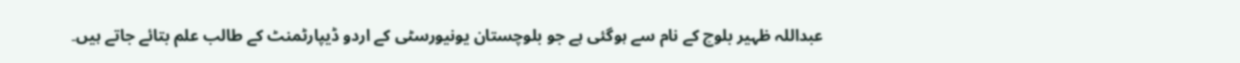عبداللہ ظہیر بلوچ کے نام سے ہوگئی ہے جو بلوچستان یونیورسٹی کے اردو ڈیپارٹمنٹ کے طالب علم بتائے جاتے ہیں۔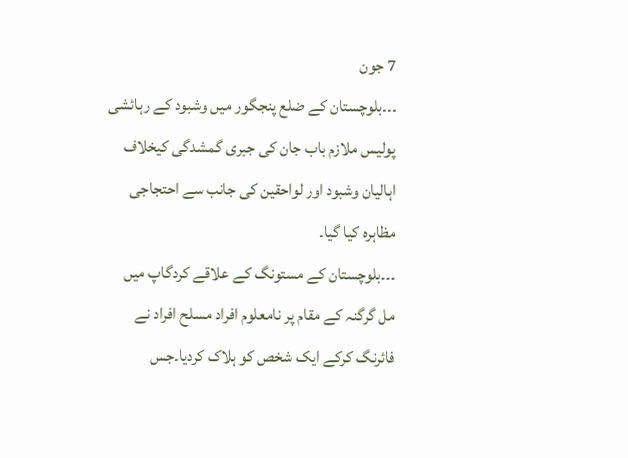7 جون
۔۔۔بلوچستان کے ضلع پنجگور میں وشبود کے رہائشی پولیس ملازم باب جان کی جبری گمشدگی کیخلاف اہالیان وشبود اور لواحقین کی جانب سے احتجاجی مظاہرہ کیا گیا۔
۔۔۔بلوچستان کے مستونگ کے علاقے کردگاپ میں مل گرگنہ کے مقام پر نامعلوم افراد مسلح افراد نے فائرنگ کرکے ایک شخص کو ہلاک کردیا۔جس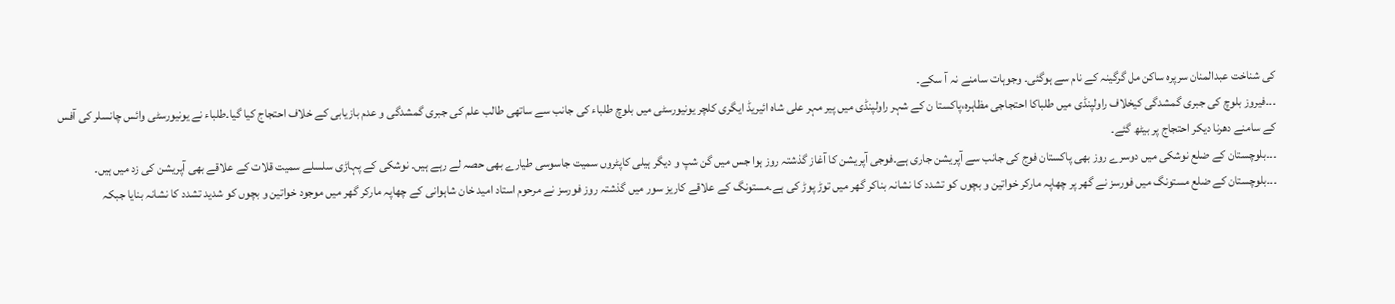کی شناخت عبدالمنان سرپرہ ساکن مل گرگینہ کے نام سے ہوگئی۔ وجوہات سامنے نہ آ سکے۔
۔۔۔فیروز بلوچ کی جبری گمشدگی کیخلاف راولپنڈی میں طلباکا احتجاجی مظاہرہ،پاکستا ن کے شہر راولپنڈی میں پیر مہر علی شاہ ائیریڈ ایگری کلچر یونیورسٹی میں بلوچ طلباء کی جانب سے ساتھی طالب علم کی جبری گمشدگی و عدم بازیابی کے خلاف احتجاج کیا گیا۔طلباء نے یونیورسٹی وائس چانسلر کی آفس کے سامنے دھرنا دیکر احتجاج پر بیٹھ گئے۔
۔۔۔بلوچستان کے ضلع نوشکی میں دوسرے روز بھی پاکستان فوج کی جانب سے آپریشن جاری ہے۔فوجی آپریشن کا آغاز گذشتہ روز ہوا جس میں گن شپ و دیگر ہیلی کاپٹروں سمیت جاسوسی طیارے بھی حصہ لے رہے ہیں۔ نوشکی کے پہاڑی سلسلے سمیت قلات کے علاقے بھی آپریشن کی زد میں ہیں۔
۔۔۔بلوچستان کے ضلع مستونگ میں فورسز نے گھر پر چھاپہ مارکر خواتین و بچوں کو تشدد کا نشانہ بناکر گھر میں توڑ پوڑ کی ہے۔مستونگ کے علاقے کاریز سور میں گذشتہ روز فورسز نے مرحوم استاد امید خان شاہوانی کے چھاپہ مارکر گھر میں موجود خواتین و بچوں کو شدید تشدد کا نشانہ بنایا جبکہ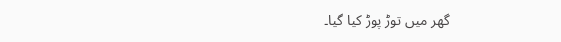گھر میں توڑ پوڑ کیا گیا۔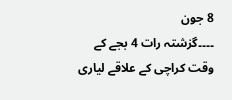8 جون
۔۔۔۔گزشتہ رات 4 بجے کے وقت کراچی کے علاقے لیاری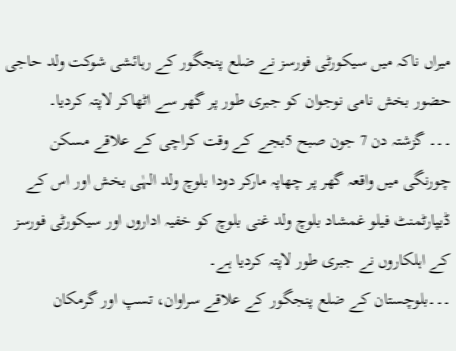میراں ناکہ میں سیکورٹی فورسز نے ضلع پنجگور کے رہائشی شوکت ولد حاجی حضور بخش نامی نوجوان کو جبری طور پر گھر سے اٹھاکر لاپتہ کردیا۔
۔۔۔ گزشتہ دن 7 جون صبح 5بجے کے وقت کراچی کے علاقے مسکن چورنگی میں واقعہ گھر پر چھاپہ مارکر دودا بلوچ ولد الہٰی بخش اور اس کے ڈیپارٹمنٹ فیلو غمشاد بلوچ ولد غنی بلوچ کو خفیہ اداروں اور سیکورٹی فورسز کے اہلکاروں نے جبری طور لاپتہ کردیا ہے۔
۔۔۔بلوچستان کے ضلع پنجگور کے علاقے سراوان، تسپ اور گرمکان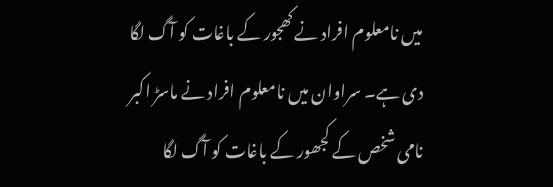میں نامعلوم افراد نے کھجور کے باغات کو آگ لگا دی ہے۔ سراوان میں نامعلوم افراد نے ماسڑ اکبر نامی شخص کے کجھور کے باغات کو آگ لگا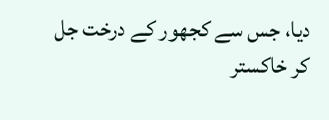دیا، جس سے کجھور کے درخت جل کر خاکستر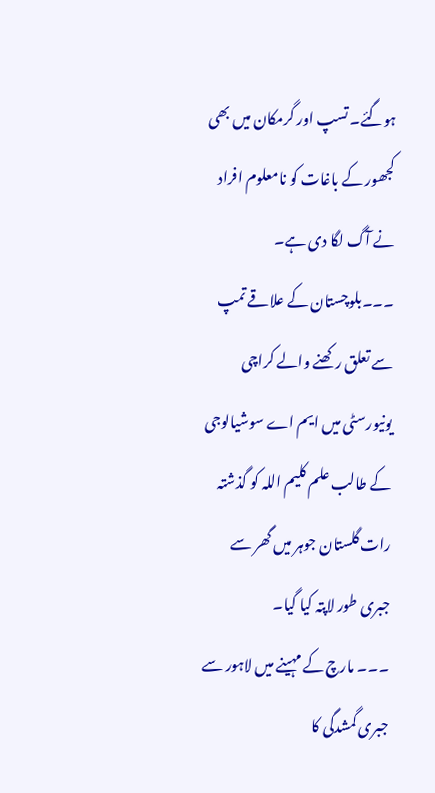ہوگئے۔ تسپ اور گرمکان میں بھی کجھور کے باغات کو نامعلوم افراد نے آگ لگا دی ہے۔
۔۔۔بلوچستان کے علاقے تمپ سے تعلق رکھنے والے کراچی یونیورسٹی میں ایم اے سوشیالوجی کے طالب علم کلیم اللہ کو گذشتہ رات گلستان جوہر میں گھر سے جبری طور لاپتہ کیا گیا۔
۔۔۔ مارچ کے مہینے میں لاہور سے جبری گمشدگی کا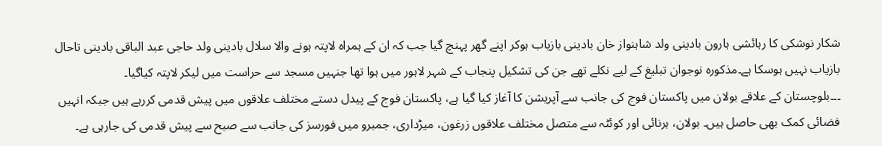شکار نوشکی کا رہائشی ہارون بادینی ولد شاہنواز خان بادینی بازیاب ہوکر اپنے گھر پہنچ گیا جب کہ ان کے ہمراہ لاپتہ ہونے والا سلال بادینی ولد حاجی عبد الباقی بادینی تاحال بازیاب نہیں ہوسکا ہے۔مذکورہ نوجوان تبلیغ کے لیے نکلے تھے جن کی تشکیل پنجاب کے شہر لاہور میں ہوا تھا جنہیں مسجد سے حراست میں لیکر لاپتہ کیاگیا۔
۔۔۔بلوچستان کے علاقے بولان میں پاکستان فوج کی جانب سے آپریشن کا آغاز کیا گیا ہے، پاکستان فوج کے پیدل دستے مختلف علاقوں میں پیش قدمی کررہے ہیں جبکہ انہیں فضائی کمک بھی حاصل ہیں۔ بولان، ہرنائی اور کوئٹہ سے متصل مختلف علاقوں زرغون، میڑداری، جمبرو میں فورسز کی جانب سے صبح سے پیش قدمی کی جارہی ہے۔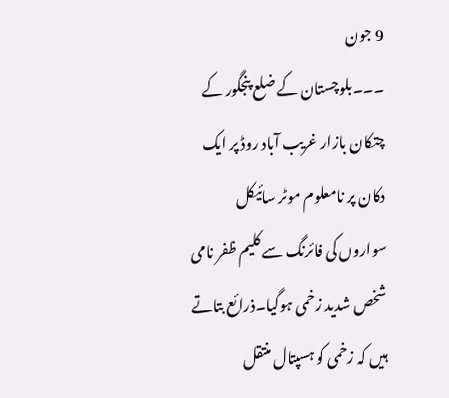9 جون
۔۔۔بلوچستان کے ضلع پنجگور کے چتکان بازار غریب آباد روڈ پر ایک دکان پر نامعلوم موٹر سائیکل سواروں کی فائرنگ سے کلیم ظفر نامی شخص شدید زخمی ہوگیا۔ذرائع بتاتے ہیں کہ زخمی کو ہسپتال منتقل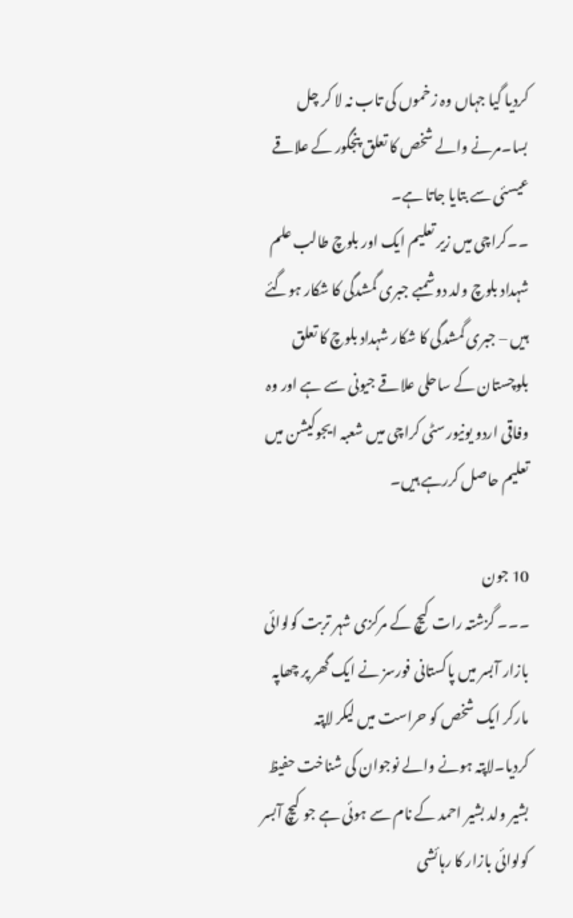کردیا گیا جہاں وہ زخموں کی تاب نہ لا کر چل بسا۔مرنے والے شخص کا تعلق پنجگور کے علاقے عیسئی سے بتایا جاتا ہے۔
۔۔کراچی میں زیر تعلیم ایک اور بلوچ طالب علم شہداد بلوچ ولد دوشمبے جبری گمشدگی کا شکار ہوگئے ہیں – جبری گمشدگی کا شکار شہداد بلوچ کا تعلق بلوچستان کے ساحلی علاقے جیونی سے ہے اور وہ وفاقی اردو یونیورسٹی کراچی میں شعبہ ایجوکیشن میں تعلیم حاصل کررہے ہیں۔

10 جون
۔۔۔ گزشتہ رات کیچ کے مرکزی شہر تربت کولوائی بازار آبسر میں پاکستانی فورسز نے ایک گھر پر چھاپہ مارکر ایک شخص کو حراست میں لیکر لاپتہ کردیا۔لاپتہ ہونے والے نوجوان کی شناخت حفیظ بشیر ولد بشیر احمد کے نام سے ہوئی ہے جو کیچ آبسر کولوائی بازار کا رہائشی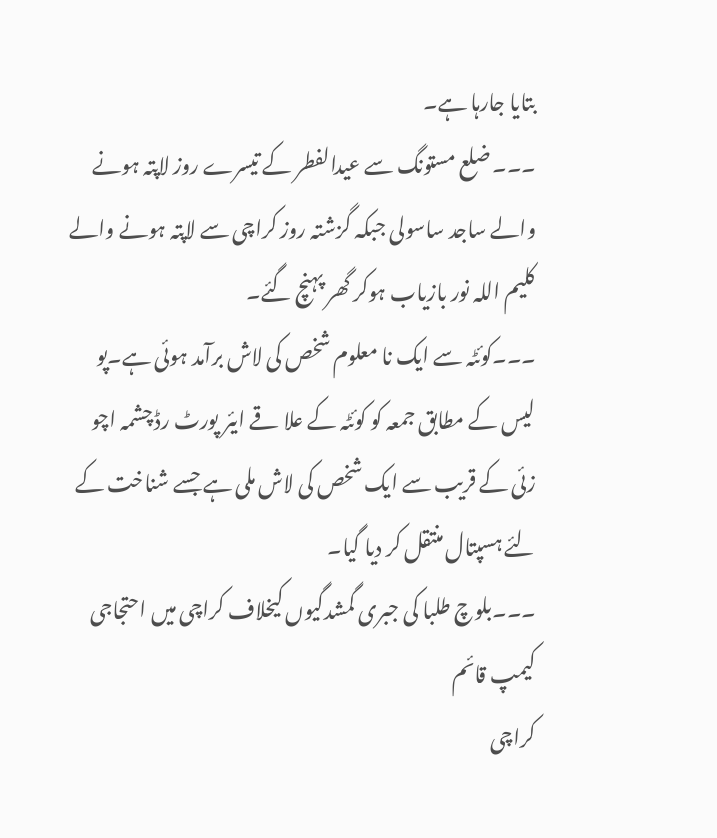بتایا جارہا ہے۔
۔۔۔ ضلع مستونگ سے عیدالفطر کے تیسرے روز لاپتہ ہونے والے ساجد ساسولی جبکہ گزشتہ روز کراچی سے لاپتہ ہونے والے کلیم اللہ نور بازیاب ہوکر گھر پہنچ گئے۔
۔۔۔کوئٹہ سے ایک نا معلوم شخص کی لاش برآمد ہوئی ہے۔پو لیس کے مطابق جمعہ کو کوئٹہ کے علا قے ایئر پورٹ رڈ چشمہ اچو زئی کے قریب سے ایک شخص کی لاش ملی ہے جسے شناخت کے لئے ہسپتال منتقل کر دیا گیا۔
۔۔۔بلوچ طلبا کی جبری گمشدگیوں کیخلاف کراچی میں احتجاجی کیمپ قائم
کراچی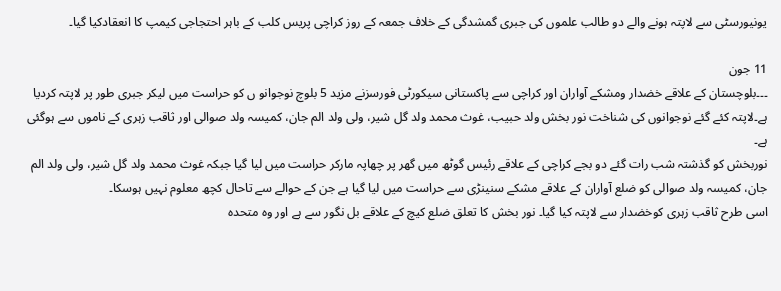یونیورسٹی سے لاپتہ ہونے والے دو طالب علموں کی جبری گمشدگی کے خلاف جمعہ کے روز کراچی پریس کلب کے باہر احتجاجی کیمپ کا انعقادکیا گیا۔

11 جون
۔۔۔بلوچستان کے علاقے خضدار ومشکے آواران اور کراچی سے پاکستانی سیکورٹی فورسزنے مزید 5 بلوچ نوجوانو ں کو حراست میں لیکر جبری طور پر لاپتہ کردیا ہے۔لاپتہ کئے گئے نوجوانوں کی شناخت نور بخش ولد حبیب، غوث محمد ولد گل شیر، ولی ولد الم جان، کمیسہ ولد صوالی اور ثاقب زہری کے ناموں سے ہوگئی ہے۔
نوربخش کو گذشتہ شب رات گئے دو بجے کراچی کے علاقے رئیس گوٹھ میں گھر پر چھاپہ مارکر حراست میں لیا گیا جبکہ غوث محمد ولد گل شیر، ولی ولد الم جان، کمیسہ ولد صوالی کو ضلع آواران کے علاقے مشکے سنینڑی سے حراست میں لیا گیا ہے جن کے حوالے سے تاحال کچھ معلوم نہیں ہوسکا۔
اسی طرح ثاقب زہری کوخضدار سے لاپتہ کیا گیا۔ نور بخش کا تعلق ضلع کیچ کے علاقے بل نگور سے ہے اور وہ متحدہ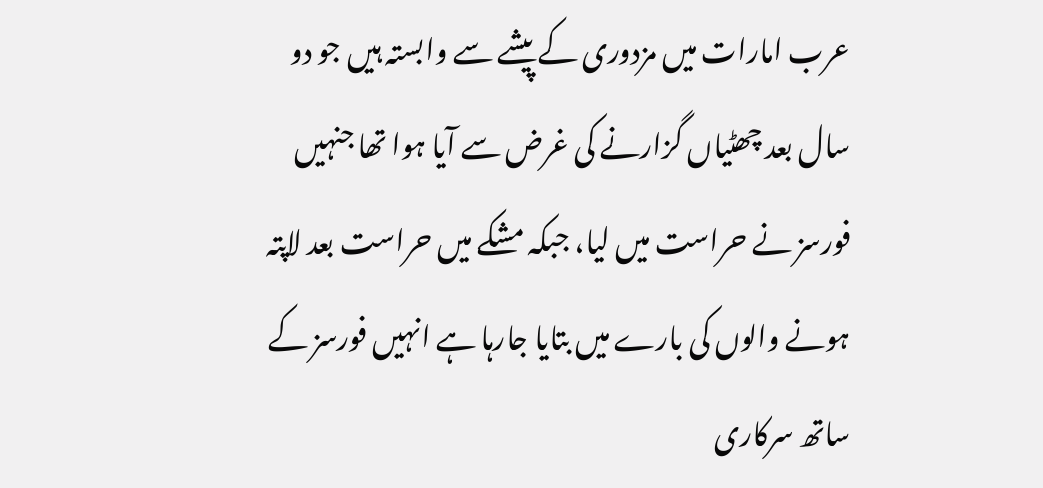عرب امارات میں مزدوری کے پیشے سے وابستہ ہیں جو دو سال بعد چھٹیاں گزارنے کی غرض سے آیا ہوا تھا جنہیں فورسز نے حراست میں لیا، جبکہ مشکے میں حراست بعد لاپتہ ہونے والوں کی بارے میں بتایا جارہا ہے انہیں فورسز کے ساتھ سرکاری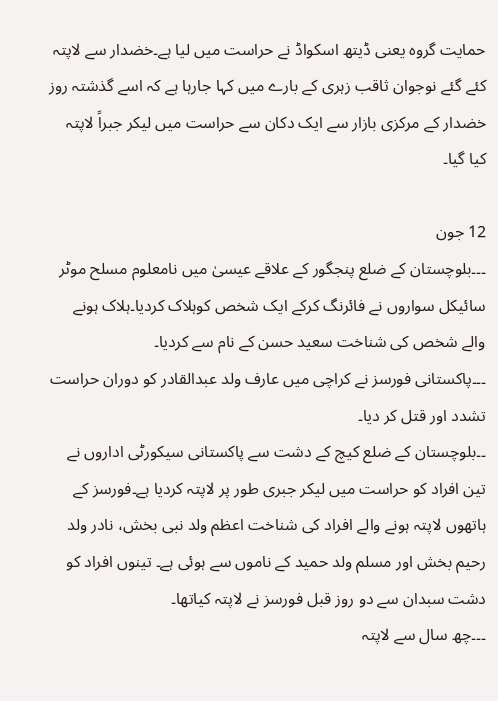حمایت گروہ یعنی ڈیتھ اسکواڈ نے حراست میں لیا ہے۔خضدار سے لاپتہ کئے گئے نوجوان ثاقب زہری کے بارے میں کہا جارہا ہے کہ اسے گذشتہ روز خضدار کے مرکزی بازار سے ایک دکان سے حراست میں لیکر جبراً لاپتہ کیا گیا۔

12 جون
۔۔۔بلوچستان کے ضلع پنجگور کے علاقے عیسیٰ میں نامعلوم مسلح موٹر سائیکل سواروں نے فائرنگ کرکے ایک شخص کوہلاک کردیا۔ہلاک ہونے والے شخص کی شناخت سعید حسن کے نام سے کردیا۔
۔۔۔پاکستانی فورسز نے کراچی میں عارف ولد عبدالقادر کو دوران حراست تشدد اور قتل کر دیا۔
۔۔بلوچستان کے ضلع کیچ کے دشت سے پاکستانی سیکورٹی اداروں نے تین افراد کو حراست میں لیکر جبری طور پر لاپتہ کردیا ہے۔فورسز کے ہاتھوں لاپتہ ہونے والے افراد کی شناخت اعظم ولد نبی بخش، نادر ولد رحیم بخش اور مسلم ولد حمید کے ناموں سے ہوئی ہے۔ تینوں افراد کو دشت سبدان سے دو روز قبل فورسز نے لاپتہ کیاتھا۔
۔۔۔چھ سال سے لاپتہ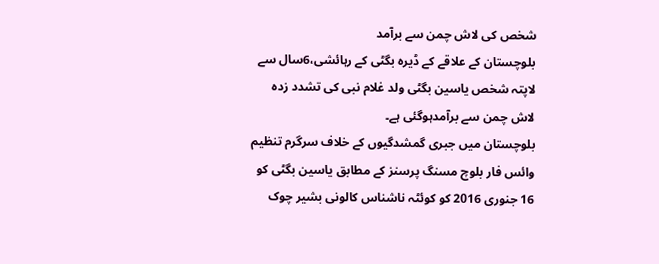شخص کی لاش چمن سے برآمد
بلوچستان کے علاقے کے ڈیرہ بگٹی کے رہائشی،6سال سے لاپتہ شخص یاسین بگٹی ولد غلام نبی کی تشدد زدہ لاش چمن سے برآمدہوگئی ہے۔
بلوچستان میں جبری گمشدگیوں کے خلاف سرگرم تنظیم وائس فار بلوچ مسنگ پرسنز کے مطابق یاسین بگٹی کو 16 جنوری 2016 کو کوئٹہ ناشناس کالونی بشیر چوک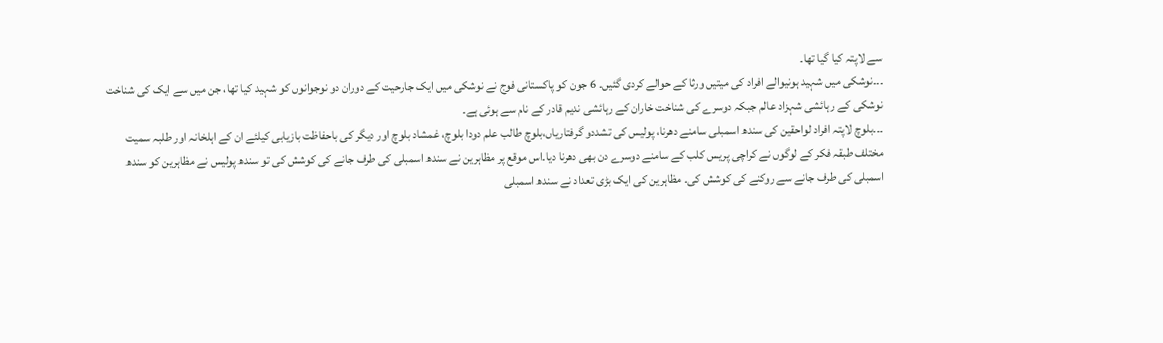سے لاپتہ کیا گیا تھا۔
۔۔۔نوشکی میں شہید ہونیوالے افراد کی میتیں ورثا کے حوالے کردی گئیں۔ 6 جون کو پاکستانی فوج نے نوشکی میں ایک جارحیت کے دوران دو نوجوانوں کو شہید کیا تھا، جن میں سے ایک کی شناخت نوشکی کے رہائشی شہزاد عالم جبکہ دوسرے کی شناخت خاران کے رہائشی ندیم قادر کے نام سے ہوئی ہے۔
۔۔۔بلوچ لاپتہ افراد لواحقین کی سندھ اسمبلی سامنے دھرنا، پولیس کی تشددو گرفتاریاں،بلوچ طالب علم دودا بلوچ، غمشاد بلوچ اور دیگر کی باحفاظت بازیابی کیلئے ان کے اہلخانہ اور طلبہ سمیت مختلف طبقہ فکر کے لوگوں نے کراچی پریس کلب کے سامنے دوسرے دن بھی دھرنا دیا۔اس موقع پر مظاہرین نے سندھ اسمبلی کی طرف جانے کی کوشش کی تو سندھ پولیس نے مظاہرین کو سندھ اسمبلی کی طرف جانے سے روکنے کی کوشش کی۔ مظاہرین کی ایک بڑی تعداد نے سندھ اسمبلی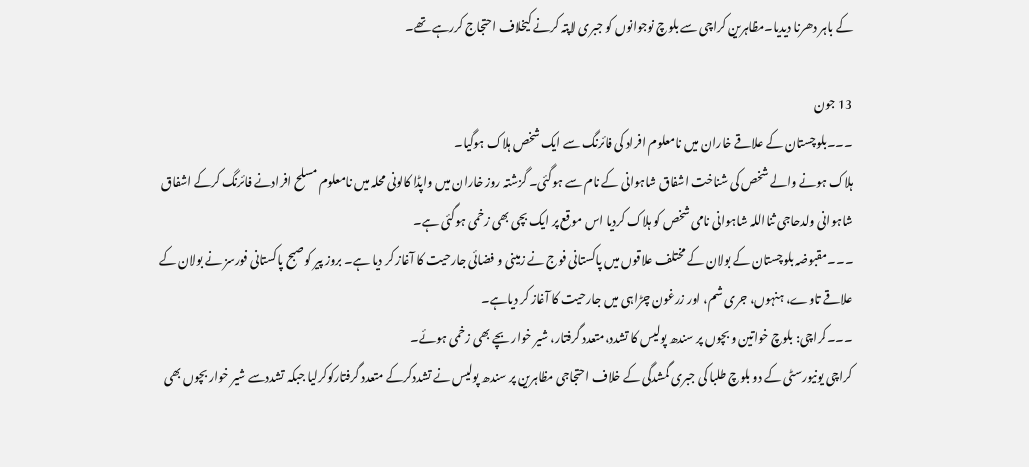کے باہر دھرنا دیدیا۔مظاہرین کراچی سے بلوچ نوجوانوں کو جبری لاپتہ کرنے کیخلاف احتجاج کررہے تھے۔

13 جون
۔۔۔بلوچستان کے علاقے خاران میں نامعلوم افراد کی فائرنگ سے ایک شخص ہلاک ہوگیا۔
ہلاک ہونے والے شخص کی شناخت اشفاق شاہوانی کے نام سے ہوگئی۔ گزشتہ روز خاران میں واپڈا کالونی محلہ میں نامعلوم مسلح افرادنے فائرنگ کرکے اشفاق شاہوانی ولدحاجی ثنااللہ شاہوانی نامی شخص کو ہلاک کردیا اس موقع پر ایک بچی بھی زخمی ہوگئی ہے۔
۔۔۔مقبوضہ بلوچستان کے بولان کے مختلف علاقوں میں پاکستانی فوج نے زمینی و فضائی جارحیت کا آغاز کر دیا ہے۔ بروز پیر کوصبح پاکستانی فورسز نے بولان کے علاقے تاوے، ہنہوں، جری شم، اور زرغون چڑاہی میں جارحیت کا آغاز کر دیاہے۔
۔۔۔کراچی: بلوچ خواتین و بچوں پر سندھ پولیس کا تشدد،متعدد گرفتار، شیر خوار بچے بھی زخمی ہوئے۔
کراچی یونیورسٹی کے دو بلوچ طلبا کی جبری گمشدگی کے خلاف احتجاجی مظاہرین پر سندھ پولیس نے تشددکرکے متعدد گرفتارکوکرلیا جبکہ تشددسے شیر خوار بچوں بھی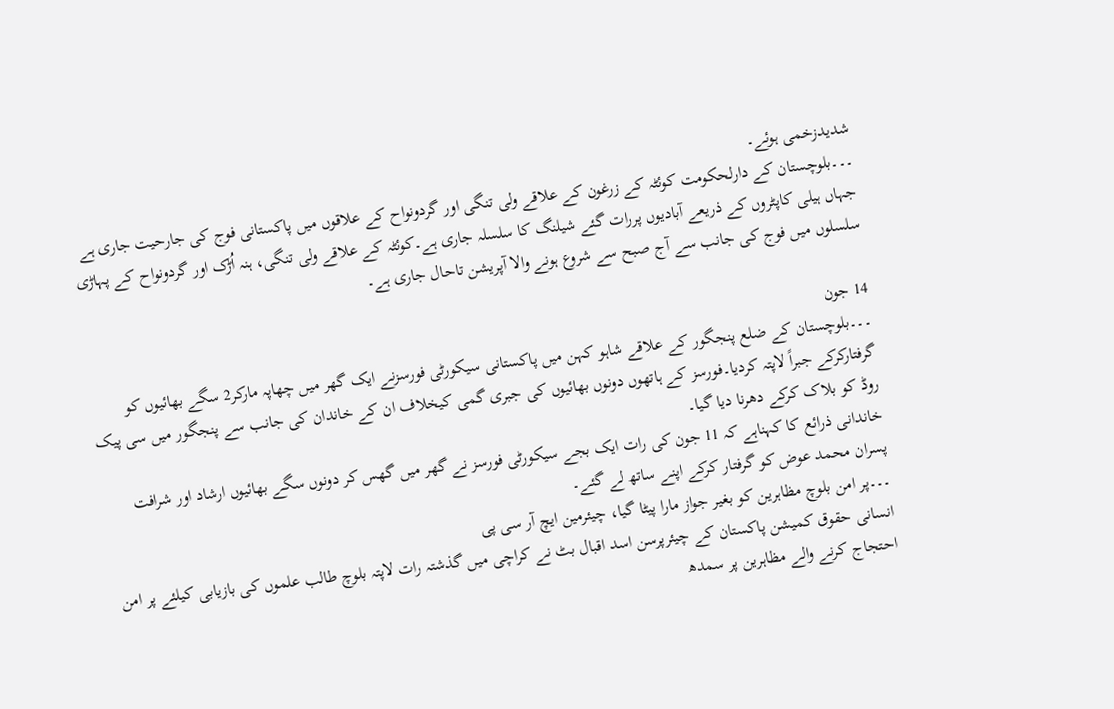شدیدزخمی ہوئے۔
۔۔۔بلوچستان کے دارلحکومت کوئٹہ کے زرغون کے علاقے ولی تنگی اور گردونواح کے علاقوں میں پاکستانی فوج کی جارحیت جاری ہے جہاں ہیلی کاپٹروں کے ذریعے آبادیوں پررات گئے شیلنگ کا سلسلہ جاری ہے۔کوئٹہ کے علاقے ولی تنگی، ہنہ اُڑک اور گردونواح کے پہاڑی سلسلوں میں فوج کی جانب سے آج صبح سے شروع ہونے والا آپریشن تاحال جاری ہے۔

14 جون
۔۔۔بلوچستان کے ضلع پنجگور کے علاقے شاہو کہن میں پاکستانی سیکورٹی فورسزنے ایک گھر میں چھاپہ مارکر2 سگے بھائیوں کو گرفتارکرکے جبراً لاپتہ کردیا۔فورسز کے ہاتھوں دونوں بھائیوں کی جبری گمی کیخلاف ان کے خاندان کی جانب سے پنجگور میں سی پیک روڈ کو بلاک کرکے دھرنا دیا گیا۔
خاندانی ذرائع کا کہناہے کہ 11 جون کی رات ایک بجے سیکورٹی فورسز نے گھر میں گھس کر دونوں سگے بھائیوں ارشاد اور شرافت پسران محمد عوض کو گرفتار کرکے اپنے ساتھ لے گئے۔
۔۔۔پر امن بلوچ مظاہرین کو بغیر جواز مارا پیٹا گیا، چیئرمین ایچ آر سی پی
انسانی حقوق کمیشن پاکستان کے چیئرپرسن اسد اقبال بٹ نے کراچی میں گذشتہ رات لاپتہ بلوچ طالب علموں کی بازیابی کیلئے پر امن احتجاج کرنے والے مظاہرین پر سمدھ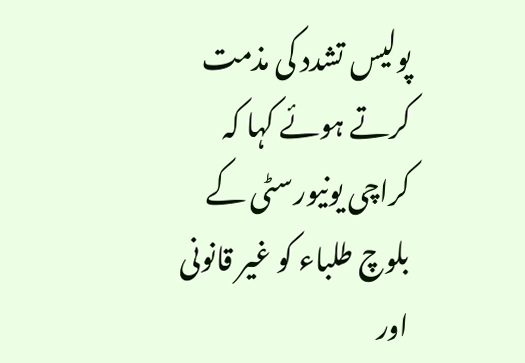پولیس تشدد کی مذمت کرتے ہوئے کہا کہ کراچی یونیورسٹی کے بلوچ طلباء کو غیر قانونی اور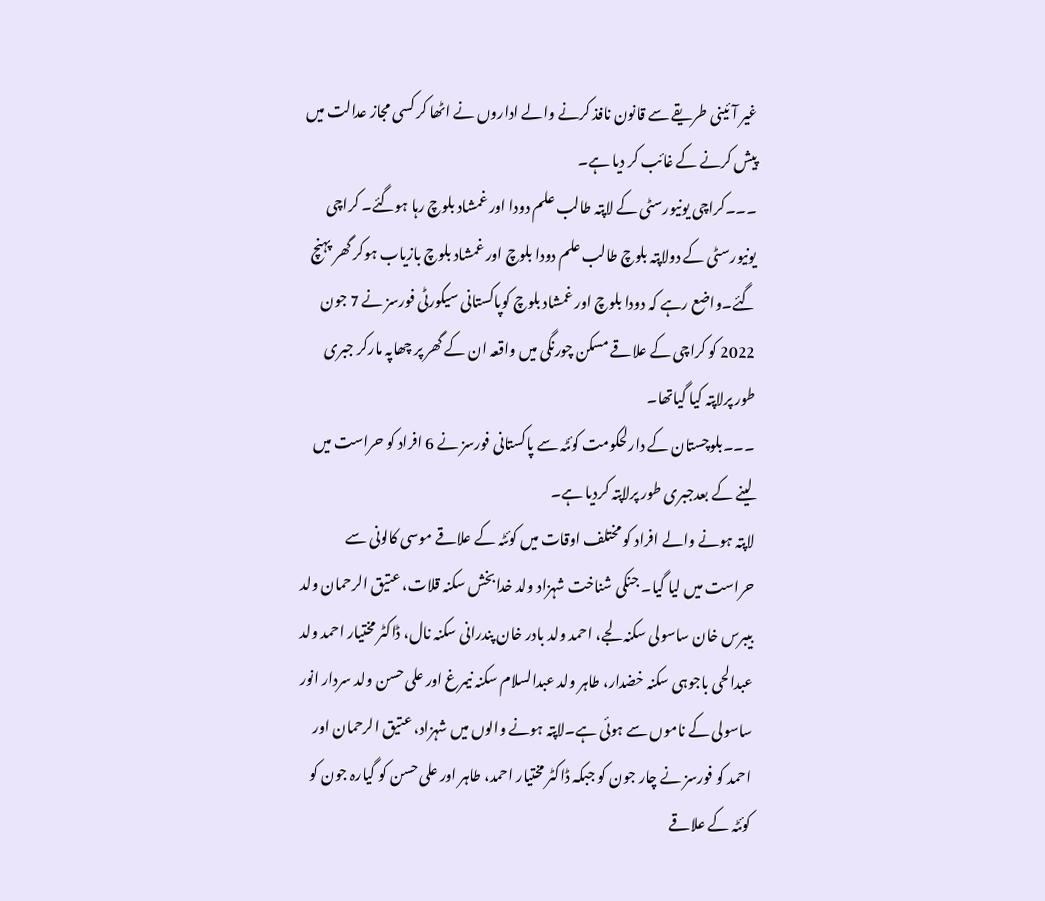غیر آئینی طریقے سے قانون نافذ کرنے والے اداروں نے اٹھا کر کسی مجاز عدالت میں پیش کرنے کے غائب کر دیا ہے۔
۔۔۔کراچی یونیورسٹی کے لاپتہ طالب علم دودا اور غمشاد بلوچ رہا ہوگئے۔ کراچی یونیورسٹی کے دولاپتہ بلوچ طالب علم دودا بلوچ اور غمشاد بلوچ بازیاب ہوکر گھر پہنچ گئے۔واضع رہے کہ دودا بلوچ اور غمشاد بلوچ کوپاکستانی سیکورٹی فورسز نے 7 جون 2022 کو کراچی کے علاقے مسکن چورنگی میں واقعہ ان کے گھر پر چھاپہ مارکر جبری طور پرلاپتہ کیا گیاتھا۔
۔۔۔بلوچستان کے دارلحکومت کوئٹہ سے پاکستانی فورسز نے 6 افراد کو حراست میں لینے کے بعدجبری طور پرلاپتہ کردیا ہے۔
لاپتہ ہونے والے افراد کو مختلف اوقات میں کوئٹہ کے علاقے موسی کالونی سے حراست میں لیا گیا۔ جنکی شناخت شہزاد ولد خدابخش سکنہ قلات، عتیق الرحمان ولد بیبرس خان ساسولی سکنہ لجے، احمد ولد بادر خان پندرانی سکنہ نال، ڈاکٹر مختیار احمد ولد عبدالحی باجوہی سکنہ خضدار، طاہر ولد عبدالسلام سکنہ نیمرغ اور علی حسن ولد سردار انور ساسولی کے ناموں سے ہوئی ہے۔لاپتہ ہونے والوں میں شہزاد، عتیق الرحمان اور احمد کو فورسز نے چار جون کو جبکہ ڈاکٹر مختیار احمد، طاہر اور علی حسن کو گیارہ جون کو کوئٹہ کے علاقے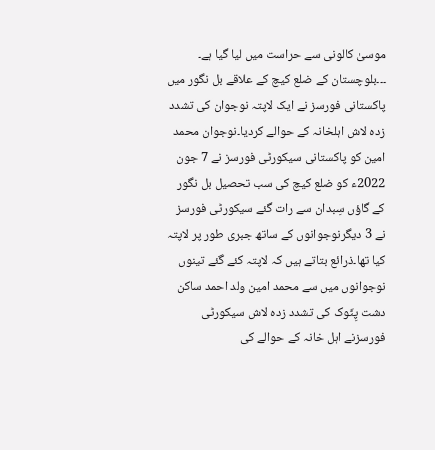موسیٰ کالونی سے حراست میں لیا گیا ہے۔
۔۔۔بلوچستان کے ضلع کیچ کے علاقے بل نگور میں پاکستانی فورسز نے ایک لاپتہ نوجوان کی تشدد زدہ لاش اہلخانہ کے حوالے کردیا۔نوجوان محمد امین کو پاکستانی سیکورٹی فورسز نے 7 جون 2022ء کو ضلع کیچ کی سب تحصیل بل نگور کے گاؤں سِبدان سے رات گئے سیکورٹی فورسز نے 3 دیگرنوجوانوں کے ساتھ جبری طور پر لاپتہ کیا تھا۔ذرائع بتاتے ہیں کہ لاپتہ کئے گئے تینوں نوجوانوں میں سے محمد امین ولد احمد ساکن دشت پِٹّوک کی تشدد زدہ لاش سیکورٹی فورسزنے اہل خانہ کے حوالے کی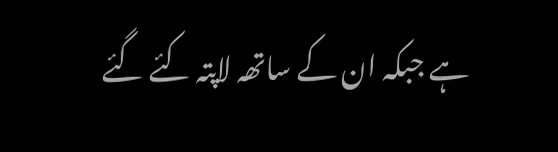ہے جبکہ ان کے ساتھہ لاپتہ کئے گئے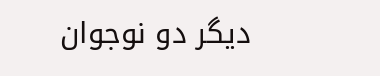دیگر دو نوجوان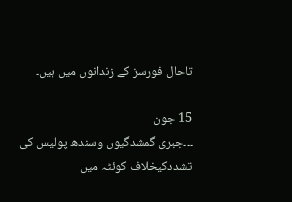تاحال فورسز کے زندانوں میں ہیں۔

15 جون
۔۔۔جبری گمشدگیوں وسندھ پولیس کی تشددکیخلاف کوئٹہ میں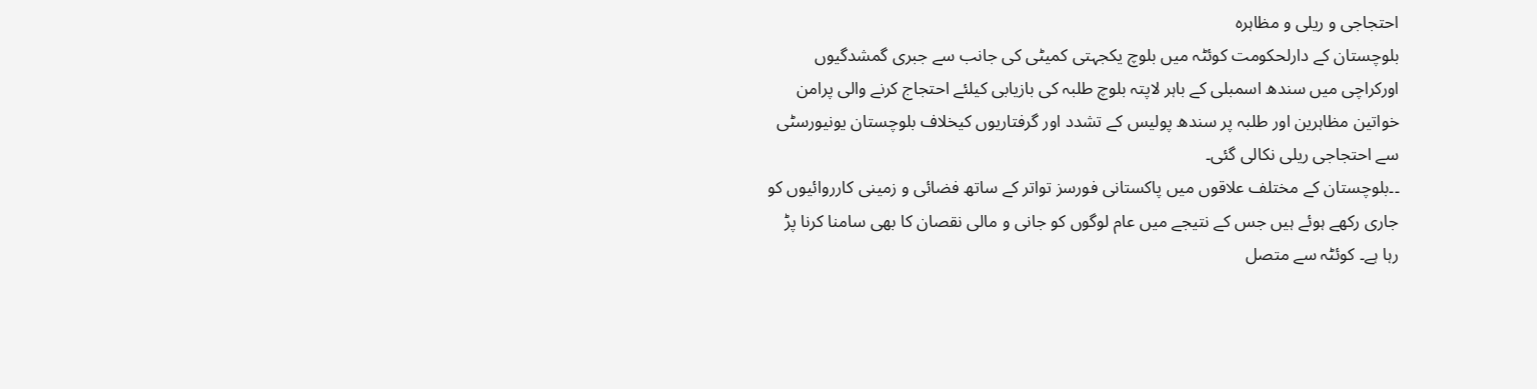احتجاجی و ریلی و مظاہرہ
بلوچستان کے دارلحکومت کوئٹہ میں بلوچ یکجہتی کمیٹی کی جانب سے جبری گمشدگیوں اورکراچی میں سندھ اسمبلی کے باہر لاپتہ بلوچ طلبہ کی بازیابی کیلئے احتجاج کرنے والی پرامن خواتین مظاہرین اور طلبہ پر سندھ پولیس کے تشدد اور گرفتاریوں کیخلاف بلوچستان یونیورسٹی سے احتجاجی ریلی نکالی گئی۔
۔۔بلوچستان کے مختلف علاقوں میں پاکستانی فورسز تواتر کے ساتھ فضائی و زمینی کارروائیوں کو جاری رکھے ہوئے ہیں جس کے نتیجے میں عام لوگوں کو جانی و مالی نقصان کا بھی سامنا کرنا پڑ رہا ہے۔ کوئٹہ سے متصل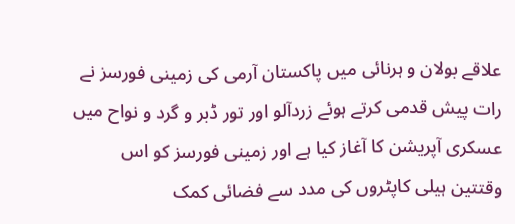علاقے بولان و ہرنائی میں پاکستان آرمی کی زمینی فورسز نے رات پیش قدمی کرتے ہوئے زردآلو اور تور ڈبر و گرد و نواح میں عسکری آپریشن کا آغاز کیا ہے اور زمینی فورسز کو اس وقتتین ہیلی کاپٹروں کی مدد سے فضائی کمک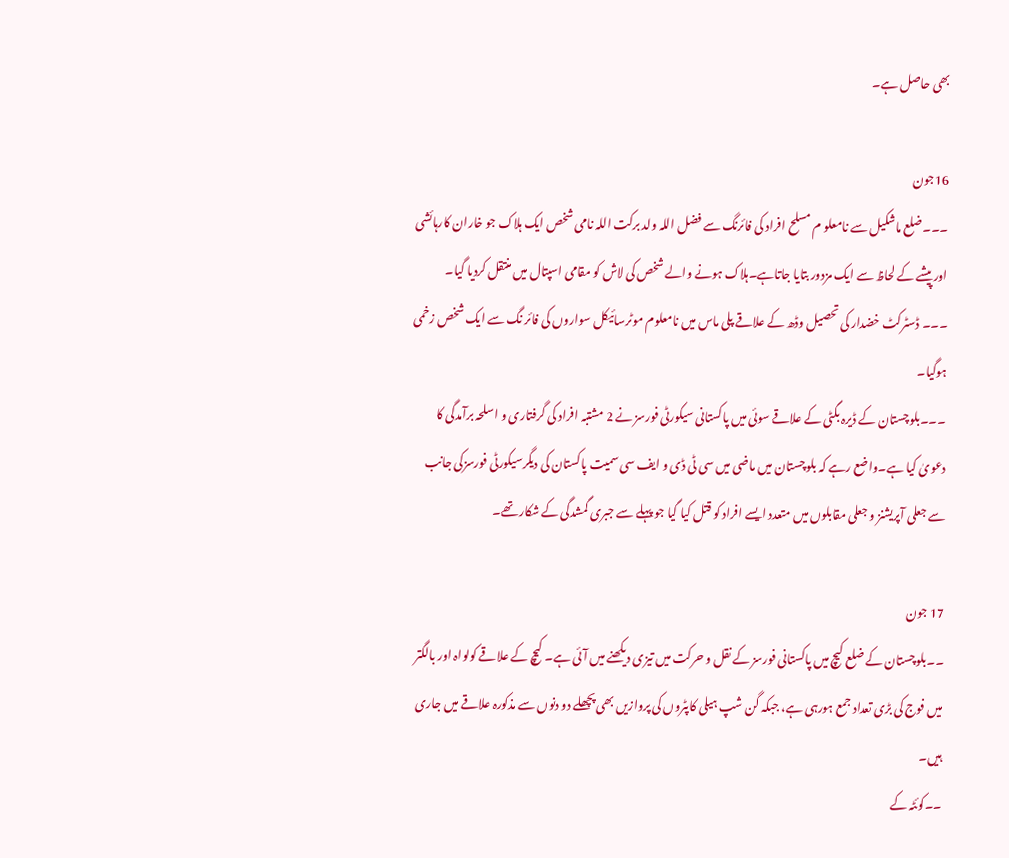بھی حاصل ہے۔

16جون
۔۔۔ضلع ماشکیل سے نامعلو م مسلح افراد کی فائرنگ سے فضل اللہ ولد برکت اللہ نامی شخص ایک ہلاک جو خاران کارہائشی اور پیشے کے لحاظ سے ایک مزدور بتایا جاتاہے۔ہلاک ہونے والے شخص کی لاش کو مقامی اسپتال میں منتقل کردیا گیا۔
۔۔۔ ڈسٹرکٹ خضدار کی تحصیل وڈھ کے علاقے پلی ماس میں نامعلوم موٹرسائیکل سواروں کی فائر نگ سے ایک شخص زخمی ہوگیا۔
۔۔۔بلوچستان کے ڈیرہ بگٹی کے علاقے سوئی میں پاکستانی سیکورٹی فورسز نے 2 مشتبہ افراد کی گرفتاری و اسلحہ برآمدگی کا دعویٰ کیا ہے۔واضع رہے کہ بلوچستان میں ماضی میں سی ٹی ڈی و ایف سی سمیت پاکستان کی دیگرسیکورٹی فورسزکی جانب سے جعلی آپریشنز و جعلی مقابلوں میں متعدد ایسے افراد کو قتل کیا گیا جو پہلے سے جبری گمشدگی کے شکار تھے۔

17 جون
۔۔بلوچستان کے ضلع کیچ میں پاکستانی فورسز کے نقل و حرکت میں تیزی دیکھنے میں آئی ہے۔ کیچ کے علاقے کولواہ اور بالگتر میں فوج کی بڑی تعداد جمع ہورہی ہے، جبکہ گن شپ ہیلی کاپٹروں کی پروازیں بھی پچھلے دو دنوں سے مذکورہ علاقے میں جاری ہیں۔
۔۔کوئٹہ کے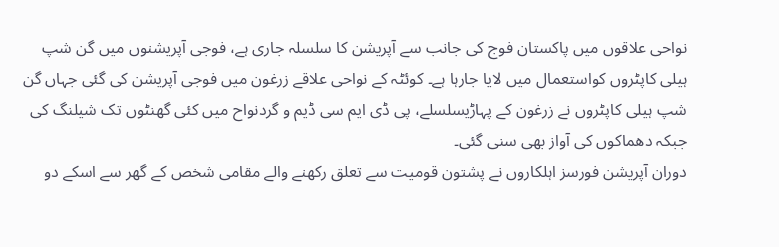نواحی علاقوں میں پاکستان فوج کی جانب سے آپریشن کا سلسلہ جاری ہے، فوجی آپریشنوں میں گن شپ ہیلی کاپٹروں کواستعمال میں لایا جارہا ہے۔ کوئٹہ کے نواحی علاقے زرغون میں فوجی آپریشن کی گئی جہاں گن شپ ہیلی کاپٹروں نے زرغون کے پہاڑیسلسلے، پی ڈی ایم سی ڈیم و گردنواح میں کئی گھنٹوں تک شیلنگ کی جبکہ دھماکوں کی آواز بھی سنی گئی۔
دوران آپریشن فورسز اہلکاروں نے پشتون قومیت سے تعلق رکھنے والے مقامی شخص کے گھر سے اسکے دو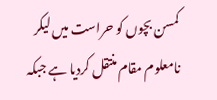کمسن بچوں کو حراست میں لیکر نامعلوم مقام منتقل کردیا ہے جبکہ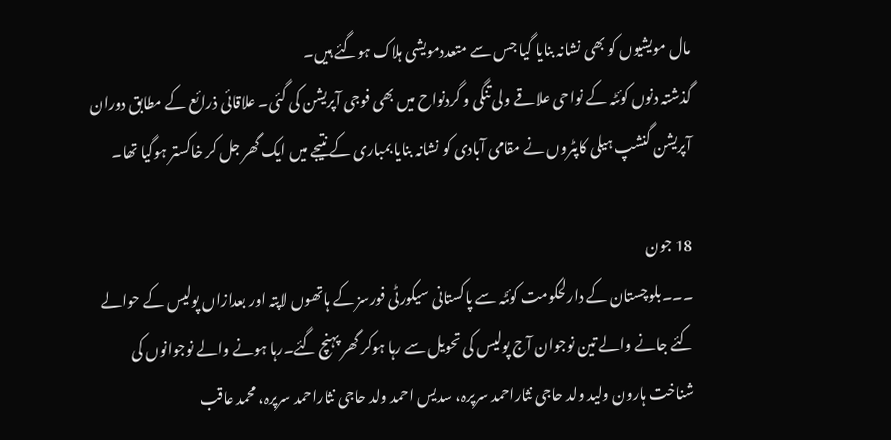مال مویشیوں کو بھی نشانہ بنایا گیا جس سے متعددمویشی ہلاک ہوگئے ہیں۔
گذشتہ دنوں کوئٹہ کے نواحی علاقے ولی تنگی و گردنواح میں بھی فوجی آپریشن کی گئی۔ علاقائی ذرائع کے مطابق دوران آپریشن گنشپ ہیلی کاپٹروں نے مقامی آبادی کو نشانہ بنایا بمباری کے نتیجے میں ایک گھر جل کر خاکستر ہوگیا تھا۔

18 جون
۔۔۔بلوچستان کے دارلحکومت کوئٹہ سے پاکستانی سیکورٹی فورسز کے ہاتھوں لاپتہ اور بعدازاں پولیس کے حوالے کئے جانے والے تین نوجوان آج پولیس کی تحویل سے رہا ہوکر گھر پہنچ گئے۔رہا ہونے والے نوجوانوں کی شناخت ہارون ولید ولد حاجی نثاراحمد سرپرہ، سدیس احمد ولد حاجی نثاراحمد سرپرہ، محمد عاقب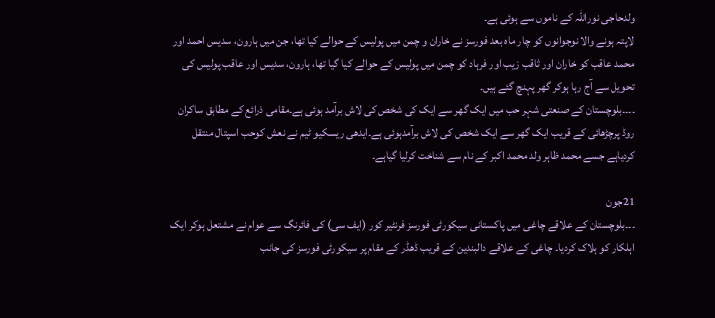ولدحاجی نوراللہ کے ناموں سے ہوئی ہے۔
لاپتہ ہونے والا نوجوانوں کو چار ماہ بعد فورسز نے خاران و چمن میں پولیس کے حوالے کیا تھا، جن میں ہارون، سدیس احمد اور محمد عاقب کو خاران اور ثاقب زیب اور فرہاد کو چمن میں پولیس کے حوالے کیا گیا تھا، ہارون، سدیس اور عاقب پولیس کی تحویل سے آج رہا ہوکر گھر پہنچ گئے ہیں۔
۔۔۔۔بلوچستان کے صنعتی شہر حب میں ایک گھر سے ایک کی شخص کی لاش برآمد ہوئی ہے۔مقامی ذرائع کے مطابق ساکران روڈ پرچڑھائی کے قریب ایک گھر سے ایک شخص کی لاش برآمدہوئی ہے۔ایدھی ریسکیو ٹیم نے نعش کوحب اسپتال منتقل کردیاہے جسے محمد ظاہر ولد محمد اکبر کے نام سے شناخت کرلیا گیاہے۔

21جون
۔۔۔بلوچستان کے علاقے چاغی میں پاکستانی سیکورٹی فورسز فرنٹیر کور (ایف سی) کی فائرنگ سے عوام نے مشتعل ہوکر ایک اہلکار کو ہلاک کردیا۔ چاغی کے علاقے دالبندین کے قریب ڈھڈر کے مقام پر سیکورٹی فورسز کی جانب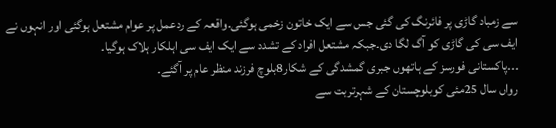سے زمباد گاڑی پر فائرنگ کی گئی جس سے ایک خاتون زخمی ہوگئی۔واقعہ کے ردعمل پر عوام مشتعل ہوگئی اور انہوں نے ایف سی کی گاڑی کو آگ لگا دی۔جبکہ مشتعل افراد کے تشدد سے ایک ایف سی اہلکار ہلاک ہوگیا۔
۔۔۔پاکستانی فورسز کے ہاتھوں جبری گمشدگی کے شکار8بلوچ فرزند منظر عام پر آگئے۔
رواں سال 25مئی کوبلوچستان کے شہرتربت سے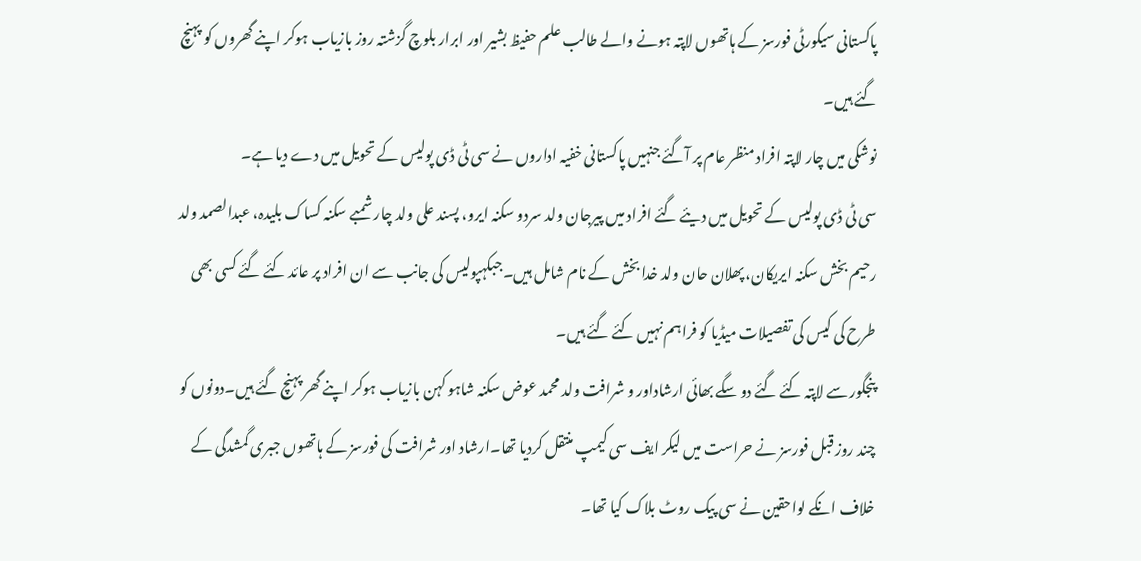پاکستانی سیکورٹی فورسز کے ہاتھوں لاپتہ ہونے والے طالب علم حفیظ بشیر اور ابرار بلوچ گزشتہ روز بازیاب ہوکر اپنے گھروں کو پہنچ گئے ہیں۔
نوشکی میں چار لاپتہ افراد منظر عام پر آگئے جنہیں پاکستانی خفیہ اداروں نے سی ٹی ڈی پولیس کے تحویل میں دے دیا ہے۔
سی ٹی ڈی پولیس کے تحویل میں دیئے گئے افراد میں پیرجان ولد سردو سکنہ ایرو، پسند علی ولد چار شمبے سکنہ کساک بلیدہ، عبدالصمد ولد رحیم بخش سکنہ ایریکان، پھلان حان ولد خدا بخش کے نام شامل ہیں۔جبکہپولیس کی جانب سے ان افراد پر عائد کئے گئے کسی بھی طرح کی کیس کی تفصیلات میڈیا کو فراہم نہیں کئے گئے ہیں۔
پنجگور سے لاپتہ کئے گئے دو سگے بھائی ارشاداور و شرافت ولد محمد عوض سکنہ شاہو کہن بازیاب ہوکر اپنے گھر پہنچ گئے ہیں۔دونوں کو چند روز قبل فورسز نے حراست میں لیکر ایف سی کیمپ منتقل کردیا تھا۔ارشاد اور شرافت کی فورسز کے ہاتھوں جبری گمشدگی کے خلاف انکے لواحقین نے سی پیک روٹ بلاک کیا تھا۔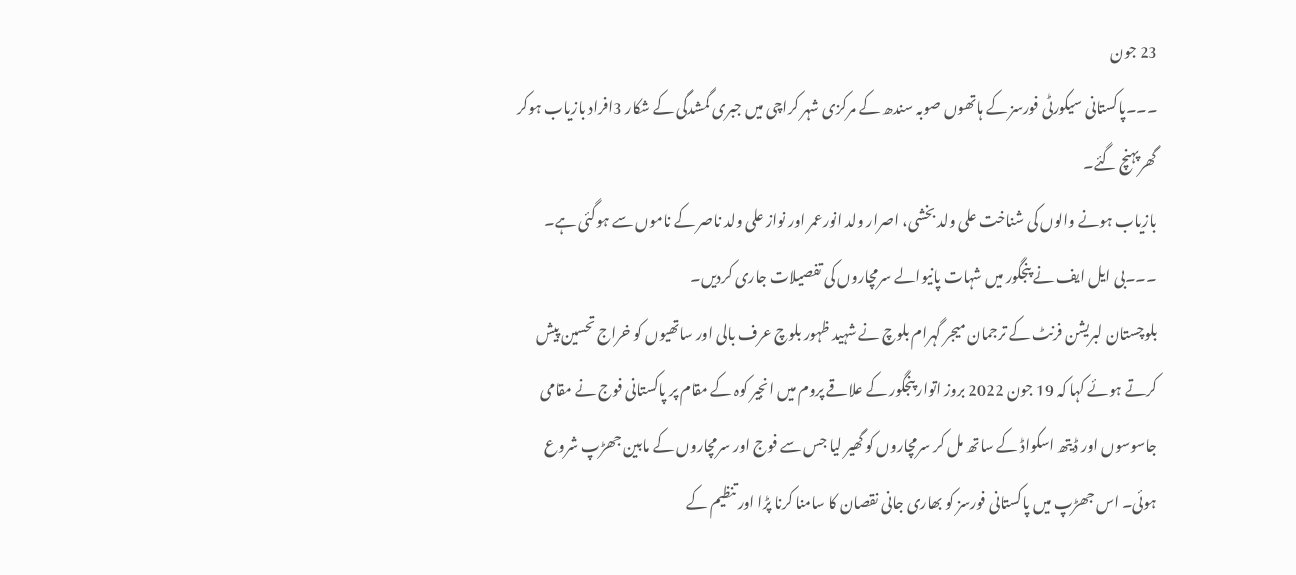23 جون
۔۔۔پاکستانی سیکورٹی فورسز کے ہاتھوں صوبہ سندھ کے مرکزی شہر کراچی میں جبری گمشدگی کے شکار 3افراد بازیاب ہوکر گھرپہنچ گئے۔
بازیاب ہونے والوں کی شناخت علی ولد بخشی، اصرار ولد انورعمر اور نواز علی ولد ناصر کے ناموں سے ہوگئی ہے۔
۔۔۔بی ایل ایف نے پنجگور میں شہات پانیوالے سرمچاروں کی تفصیلات جاری کردیں۔
بلوچستان لبریشن فرنٹ کے ترجمان میجر گہرام بلوچ نے شہید ظہور بلوچ عرف بالی اور ساتھیوں کو خراج تحسین پیش کرتے ہوئے کہا کہ 19 جون 2022 بروز اتوار پنجگور کے علاقے پروم میں انجیر کوہ کے مقام پر پاکستانی فوج نے مقامی جاسوسوں اور ڈیتھ اسکواڈ کے ساتھ مل کر سرمچاروں کو گھیر لیا جس سے فوج اور سرمچاروں کے مابین جھڑپ شروع ہوئی۔ اس جھڑپ میں پاکستانی فورسز کو بھاری جانی نقصان کا سامنا کرنا پڑا اور تنظیم کے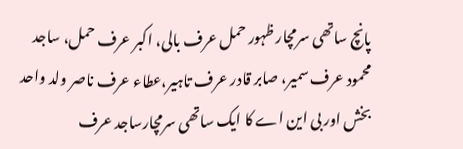پانچ ساتھی سرمچار ظہور حمل عرف بالی، اکبر عرف حمل، ساجد محمود عرف سمیر، صابر قادر عرف تاہیر،عطاء عرف ناصر ولد واحد بخش اور بی این اے کا ایک ساتھی سرمچارساجد عرف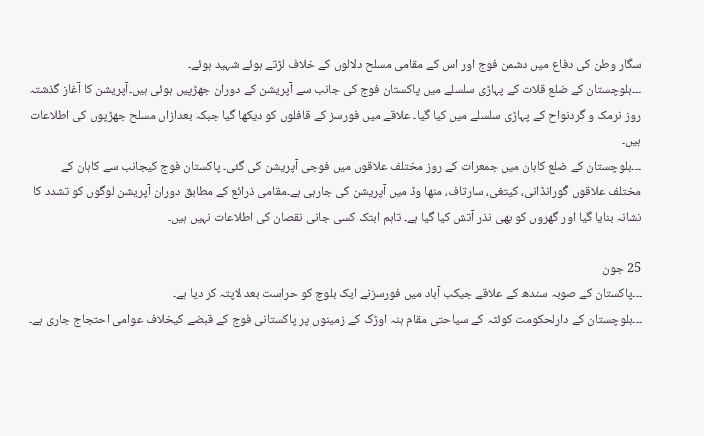سگار وطن کی دفاع میں دشمن فوج اور اس کے مقامی مسلح دلالوں کے خلاف لڑتے ہوئے شہید ہوئے۔
۔۔۔بلوچستان کے ضلع قلات کے پہاڑی سلسلے میں پاکستان فوج کی جانب سے آپریشن کے دوران جھڑپیں ہوئی ہیں۔آپریشن کا آغاز گذشتہ روز نرمک و گردنواح کے پہاڑی سلسلے میں کیا گیا۔ علاقے میں فورسز کے قافلوں کو دیکھا گیا جبکہ بعدازاں مسلح جھڑپوں کی اطلاعات ہیں۔
۔۔۔بلوچستان کے ضلع کاہان میں جمعرات کے روز مختلف علاقوں میں فوجی آپریشن کی گئی۔ پاکستان فوج کیجانب سے کاہان کے مختلف علاقوں گْورانڈانی، کیتغی، سارتاف، منھا وڈ میں آپریشن کی جارہی ہے۔مقامی ذرائع کے مطابق دوران آپریشن لوگوں کو تشدد کا نشانہ بنایا گیا اور گھروں کو بھی نذر آتش کیا گیا ہے۔ تاہم ابتک کسی جانی نقصان کی اطلاعات نہیں ہیں۔

25 جون
۔۔۔پاکستان کے صوبہ سندھ کے علاقے جیکب آباد میں فورسزنے ایک بلوچ کو حراست بعد لاپتہ کر دیا ہے۔
۔۔۔بلوچستان کے دارلحکومت کوئٹہ کے سیاحتی مقام ہنہ اوڑک کے زمینوں پر پاکستانی فوج کے قبضے کیخلاف عوامی احتجاج جاری ہے۔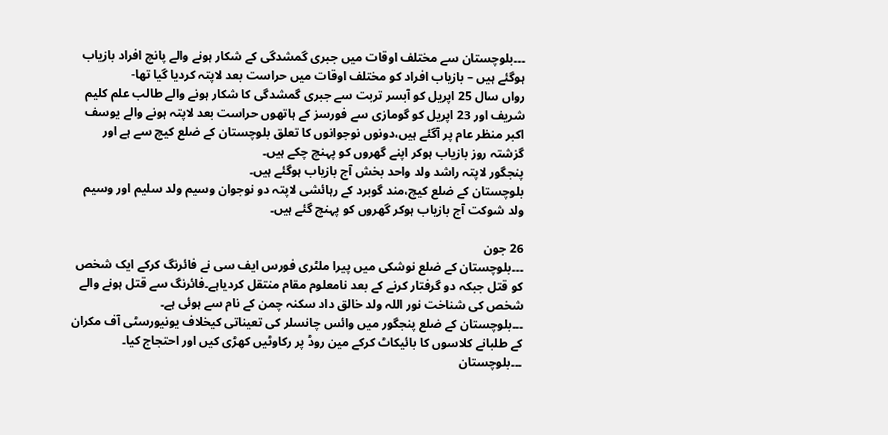۔۔۔بلوچستان سے مختلف اوقات میں جبری گمشدگی کے شکار ہونے والے پانچ افراد بازیاب ہوگئے ہیں – بازیاب افراد کو مختلف اوقات میں حراست بعد لاپتہ کردیا گیا تھا-
رواں سال 25 اپریل کو آبسر تربت سے جبری گمشدگی کا شکار ہونے والے طالب علم کلیم شریف اور 23 اپریل کو گومازی سے فورسز کے ہاتھوں حراست بعد لاپتہ ہونے والے یوسف اکبر منظر عام پر آگئے ہیں،دونوں نوجوانوں کا تعلق بلوچستان کے ضلع کیچ سے ہے اور گزشتہ روز بازیاب ہوکر اپنے گھروں کو پہنچ چکے ہیں۔
پنجگور لاپتہ راشد ولد واحد بخش آج بازیاب ہوگئے ہیں۔
بلوچستان کے ضلع کیچ،مند گوبرد کے رہائشی لاپتہ دو نوجوان وسیم ولد سلیم اور وسیم ولد شوکت آج بازیاب ہوکر گھروں کو پہنچ گئے ہیں۔

26 جون
۔۔۔بلوچستان کے ضلع نوشکی میں پیرا ملٹری فورس ایف سی نے فائرنگ کرکے ایک شخص کو قتل جبکہ دو گرفتار کرنے کے بعد نامعلوم مقام منتقل کردیاہے۔فائرنگ سے قتل ہونے والے شخص کی شناخت نور اللہ ولد خالق داد سکنہ چمن کے نام سے ہوئی ہے۔
۔۔۔بلوچستان کے ضلع پنجگور میں وائس چانسلر کی تعیناتی کیخلاف یونیورسٹی آف مکران کے طلبانے کلاسوں کا بائیکاٹ کرکے مین روڈ پر رکاوٹیں کھڑی کیں اور احتجاج کیا۔
۔۔۔بلوچستان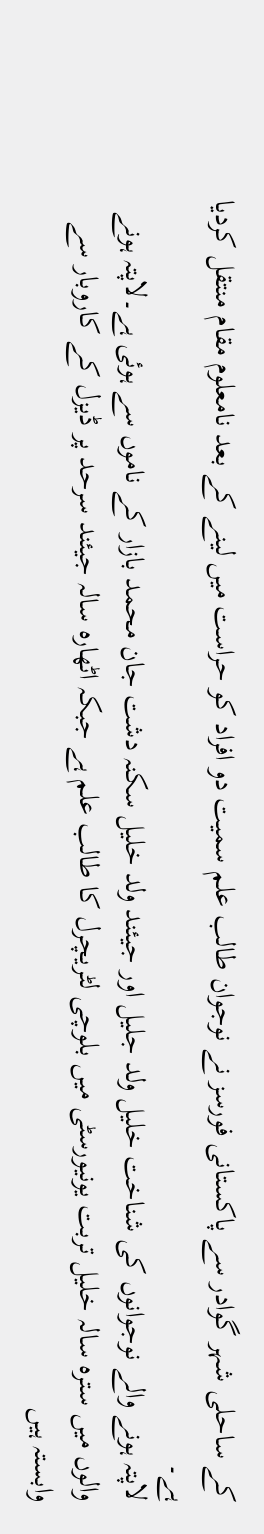کے ساحلی شہر گوادر سے پاکستانی فورسز نے نوجوان طالب علم سمیت دو افراد کو حراست میں لینے کے بعد نامعلوم مقام منتقل کردیا ہے۔
لاپتہ ہونے والے نوجوانوں کی شناخت خلیل ولد جلیل اور جیئند ولد خلیل سکنہ دشت جان محمد بازار کے ناموں سے ہوئی ہے۔لاپتہ ہونے والوں میں سترہ سالہ خلیل تربت یونیورسٹی میں بلوچی لٹریچرل کا طالب علم ہے جبکہ اٹھارہ سالہ جیئند سرحد پر ڈیزل کے کاروبار سے وابستہ ہیں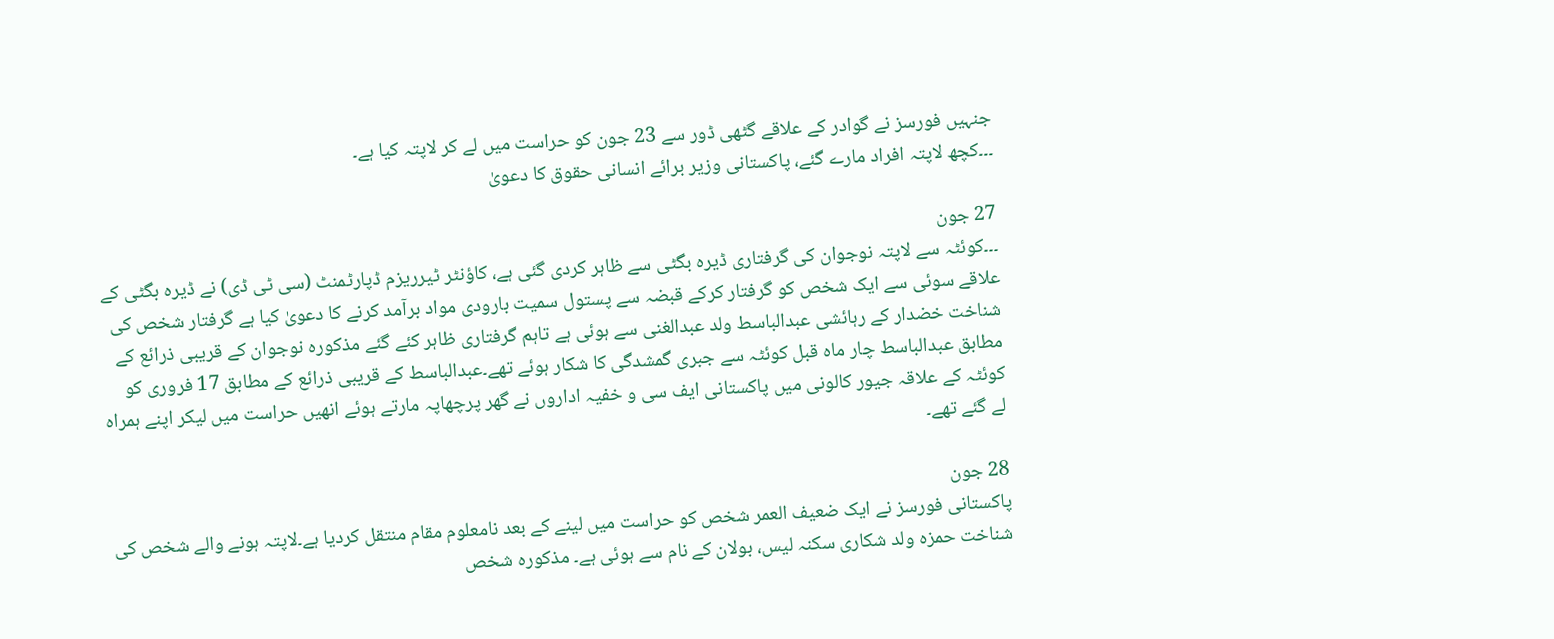جنہیں فورسز نے گوادر کے علاقے گٹھی ڈور سے 23 جون کو حراست میں لے کر لاپتہ کیا ہے۔
۔۔۔کچھ لاپتہ افراد مارے گئے، پاکستانی وزیر برائے انسانی حقوق کا دعویٰ

27 جون
۔۔۔کوئٹہ سے لاپتہ نوجوان کی گرفتاری ڈیرہ بگٹی سے ظاہر کردی گئی ہے، کاؤنٹر ٹیرریزم ڈپارٹمنٹ (سی ٹی ڈی) نے ڈیرہ بگٹی کے علاقے سوئی سے ایک شخص کو گرفتار کرکے قبضہ سے پستول سمیت بارودی مواد برآمد کرنے کا دعویٰ کیا ہے گرفتار شخص کی شناخت خضدار کے رہائشی عبدالباسط ولد عبدالغنی سے ہوئی ہے تاہم گرفتاری ظاہر کئے گئے مذکورہ نوجوان کے قریبی ذرائع کے مطابق عبدالباسط چار ماہ قبل کوئٹہ سے جبری گمشدگی کا شکار ہوئے تھے۔عبدالباسط کے قریبی ذرائع کے مطابق 17 فروری کو کوئٹہ کے علاقہ جیور کالونی میں پاکستانی ایف سی و خفیہ اداروں نے گھر پرچھاپہ مارتے ہوئے انھیں حراست میں لیکر اپنے ہمراہ لے گئے تھے۔

28 جون
پاکستانی فورسز نے ایک ضعیف العمر شخص کو حراست میں لینے کے بعد نامعلوم مقام منتقل کردیا ہے۔لاپتہ ہونے والے شخص کی شناخت حمزہ ولد شکاری سکنہ لیس، بولان کے نام سے ہوئی ہے۔ مذکورہ شخص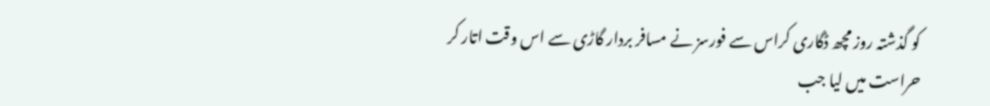کو گذشتہ روز مچھ ڈگاری کراس سے فورسز نے مسافر بردار گاڑی سے اس وقت اتار کر حراست میں لیا جب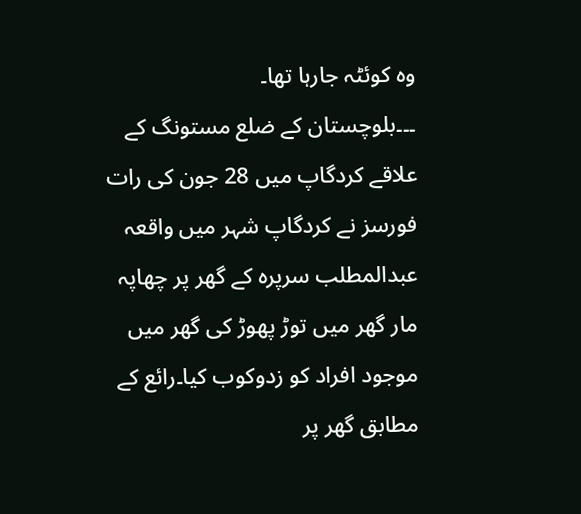وہ کوئٹہ جارہا تھا۔
۔۔۔بلوچستان کے ضلع مستونگ کے علاقے کردگاپ میں 28 جون کی رات فورسز نے کردگاپ شہر میں واقعہ عبدالمطلب سرپرہ کے گھر پر چھاپہ مار گھر میں توڑ پھوڑ کی گھر میں موجود افراد کو زدوکوب کیا۔رائع کے مطابق گھر پر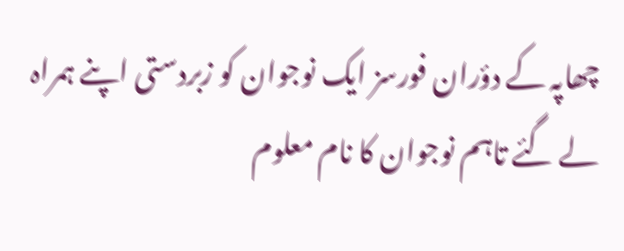چھاپہ کے دؤران فورسز ایک نوجوان کو زبردستی اپنے ہمراہ لے گئے تاہم نوجوان کا نام معلوم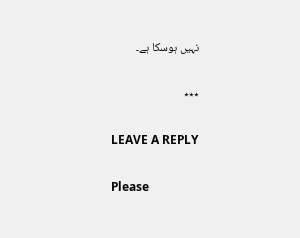نہیں ہوسکا ہے۔

٭٭٭

LEAVE A REPLY

Please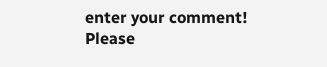enter your comment!
Please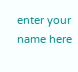enter your name here